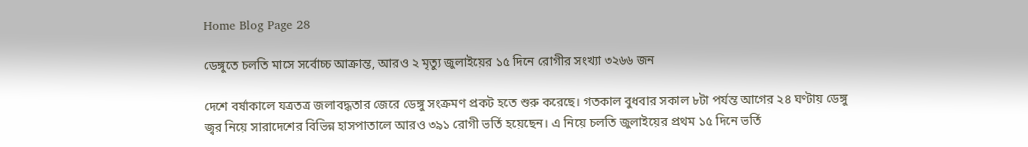Home Blog Page 28

ডেঙ্গুতে চলতি মাসে সর্বোচ্চ আক্রান্ত, আরও ২ মৃত্যু জুলাইয়ের ১৫ দিনে রোগীর সংখ্যা ৩২৬৬ জন

দেশে বর্ষাকালে যত্রতত্র জলাবদ্ধতার জেরে ডেঙ্গু সংক্রমণ প্রকট হতে শুরু করেছে। গতকাল বুধবার সকাল ৮টা পর্যন্ত আগের ২৪ ঘণ্টায় ডেঙ্গু জ্বর নিয়ে সারাদেশের বিভিন্ন হাসপাতালে আরও ৩৯১ রোগী ভর্তি হয়েছেন। এ নিয়ে চলতি জুলাইয়ের প্রথম ১৫ দিনে ভর্তি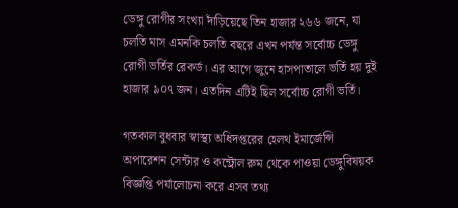ডেঙ্গু রোগীর সংখ্যা দাঁড়িয়েছে তিন হাজার ২৬৬ জনে, যা চলতি মাস এমনকি চলতি বছরে এখন পর্যন্ত সর্বোচ্চ ডেঙ্গু রোগী ভর্তির রেকর্ড। এর আগে জুনে হাসপাতালে ভর্তি হয় দুই হাজার ৯০৭ জন। এতদিন এটিই ছিল সর্বোচ্চ রোগী ভর্তি।

গতকাল বুধবার স্বাস্থ্য অধিদপ্তরের হেলথ ইমার্জেন্সি অপারেশন সেন্টার ও কন্ট্রোল রুম থেকে পাওয়া ডেঙ্গুবিষয়ক বিজ্ঞপ্তি পর্যালোচনা করে এসব তথ্য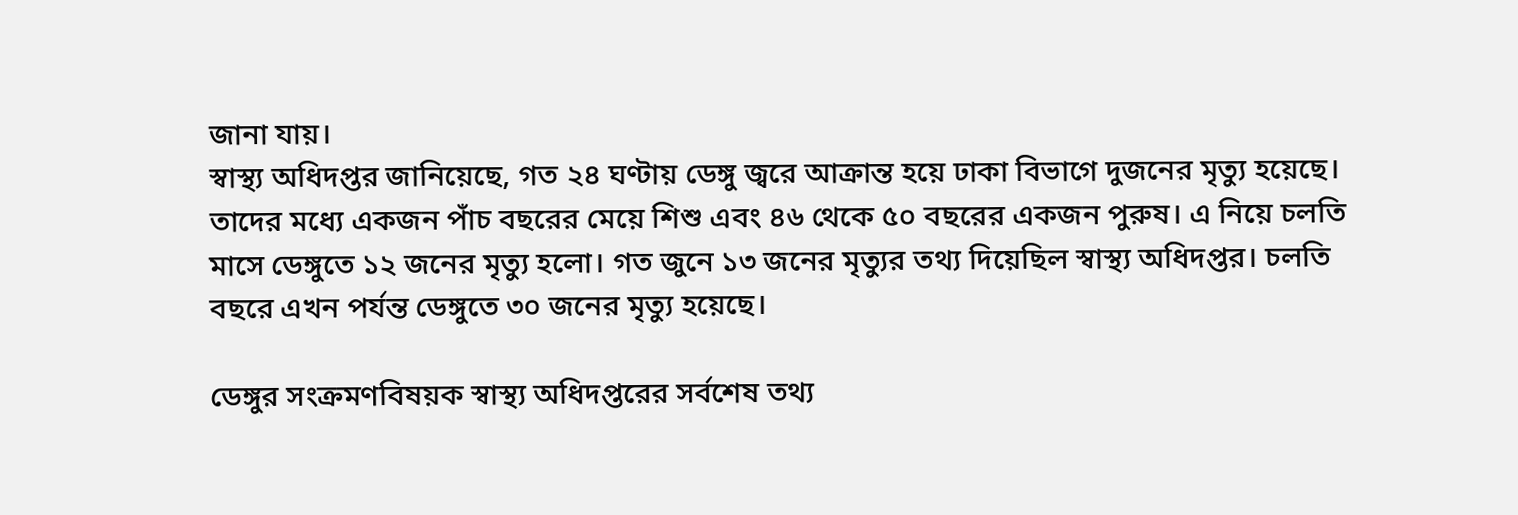জানা যায়।
স্বাস্থ্য অধিদপ্তর জানিয়েছে, গত ২৪ ঘণ্টায় ডেঙ্গু জ্বরে আক্রান্ত হয়ে ঢাকা বিভাগে দুজনের মৃত্যু হয়েছে। তাদের মধ্যে একজন পাঁচ বছরের মেয়ে শিশু এবং ৪৬ থেকে ৫০ বছরের একজন পুরুষ। এ নিয়ে চলতি মাসে ডেঙ্গুতে ১২ জনের মৃত্যু হলো। গত জুনে ১৩ জনের মৃত্যুর তথ্য দিয়েছিল স্বাস্থ্য অধিদপ্তর। চলতি বছরে এখন পর্যন্ত ডেঙ্গুতে ৩০ জনের মৃত্যু হয়েছে।

ডেঙ্গুর সংক্রমণবিষয়ক স্বাস্থ্য অধিদপ্তরের সর্বশেষ তথ্য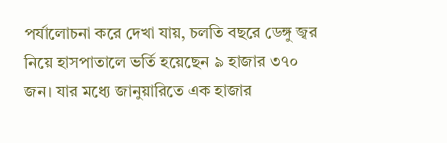পর্যালোচনা করে দেখা যায়, চলতি বছরে ডেঙ্গু জ্বর নিয়ে হাসপাতালে ভর্তি হয়েছেন ৯ হাজার ৩৭০ জন। যার মধ্যে জানুয়ারিতে এক হাজার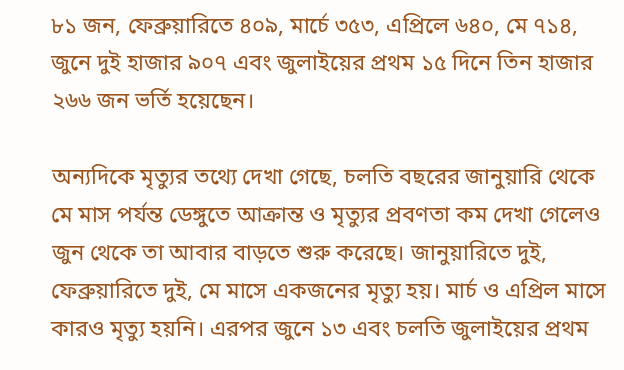৮১ জন, ফেব্রুয়ারিতে ৪০৯, মার্চে ৩৫৩, এপ্রিলে ৬৪০, মে ৭১৪, জুনে দুই হাজার ৯০৭ এবং জুলাইয়ের প্রথম ১৫ দিনে তিন হাজার ২৬৬ জন ভর্তি হয়েছেন।

অন্যদিকে মৃত্যুর তথ্যে দেখা গেছে, চলতি বছরের জানুয়ারি থেকে মে মাস পর্যন্ত ডেঙ্গুতে আক্রান্ত ও মৃত্যুর প্রবণতা কম দেখা গেলেও জুন থেকে তা আবার বাড়তে শুরু করেছে। জানুয়ারিতে দুই, ফেব্রুয়ারিতে দুই, মে মাসে একজনের মৃত্যু হয়। মার্চ ও এপ্রিল মাসে কারও মৃত্যু হয়নি। এরপর জুনে ১৩ এবং চলতি জুলাইয়ের প্রথম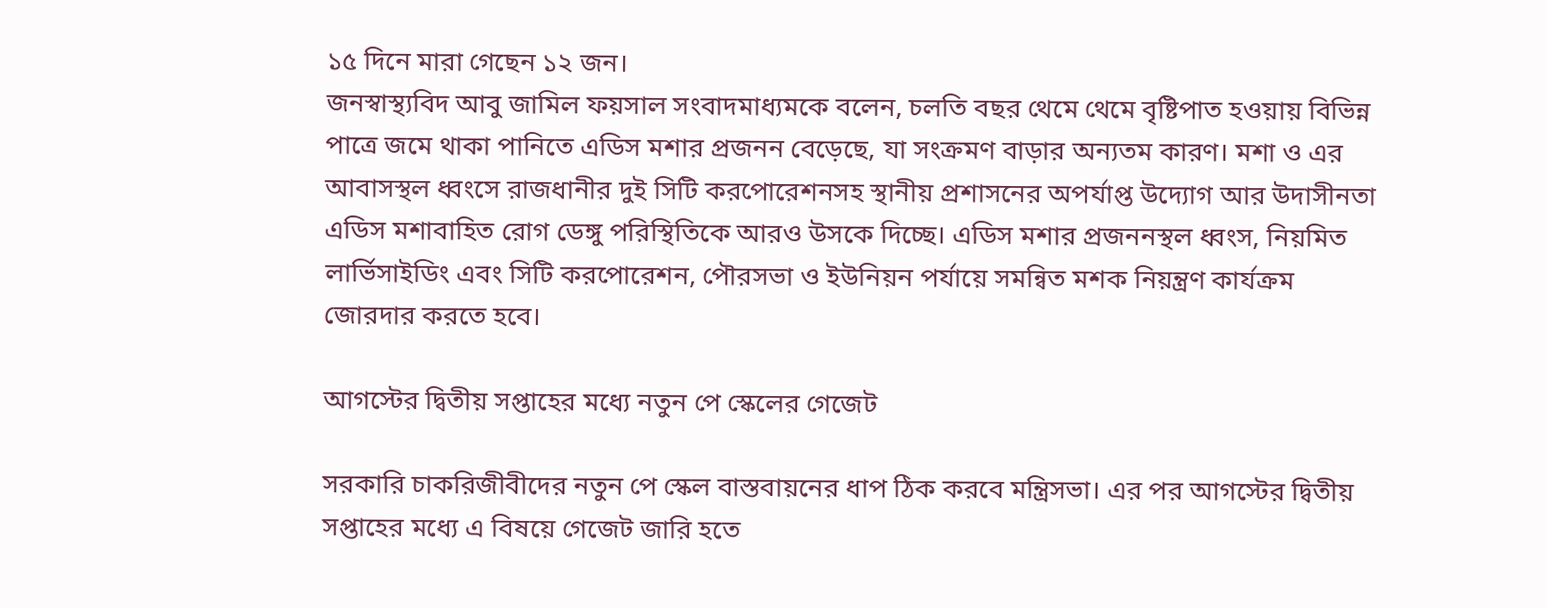১৫ দিনে মারা গেছেন ১২ জন।
জনস্বাস্থ্যবিদ আবু জামিল ফয়সাল সংবাদমাধ্যমকে বলেন, চলতি বছর থেমে থেমে বৃষ্টিপাত হওয়ায় বিভিন্ন পাত্রে জমে থাকা পানিতে এডিস মশার প্রজনন বেড়েছে, যা সংক্রমণ বাড়ার অন্যতম কারণ। মশা ও এর আবাসস্থল ধ্বংসে রাজধানীর দুই সিটি করপোরেশনসহ স্থানীয় প্রশাসনের অপর্যাপ্ত উদ্যোগ আর উদাসীনতা এডিস মশাবাহিত রোগ ডেঙ্গু পরিস্থিতিকে আরও উসকে দিচ্ছে। এডিস মশার প্রজননস্থল ধ্বংস, নিয়মিত লার্ভিসাইডিং এবং সিটি করপোরেশন, পৌরসভা ও ইউনিয়ন পর্যায়ে সমন্বিত মশক নিয়ন্ত্রণ কার্যক্রম জোরদার করতে হবে।

আগস্টের দ্বিতীয় সপ্তাহের মধ্যে নতুন পে স্কেলের গেজেট

সরকারি চাকরিজীবীদের নতুন পে স্কেল বাস্তবায়নের ধাপ ঠিক করবে মন্ত্রিসভা। এর পর আগস্টের দ্বিতীয় সপ্তাহের মধ্যে এ বিষয়ে গেজেট জারি হতে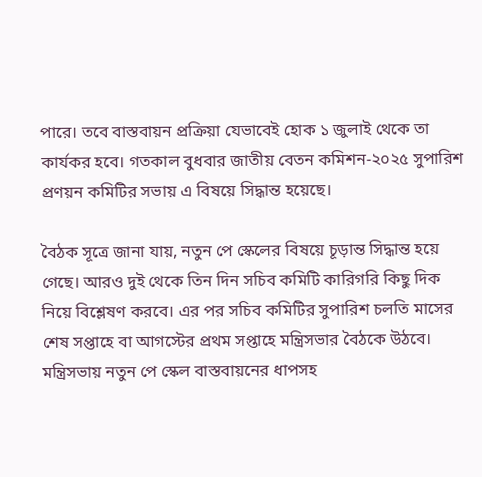পারে। তবে বাস্তবায়ন প্রক্রিয়া যেভাবেই হোক ১ জুলাই থেকে তা কার্যকর হবে। গতকাল বুধবার জাতীয় বেতন কমিশন-২০২৫ সুপারিশ প্রণয়ন কমিটির সভায় এ বিষয়ে সিদ্ধান্ত হয়েছে।

বৈঠক সূত্রে জানা যায়, নতুন পে স্কেলের বিষয়ে চূড়ান্ত সিদ্ধান্ত হয়ে গেছে। আরও দুই থেকে তিন দিন সচিব কমিটি কারিগরি কিছু দিক নিয়ে বিশ্লেষণ করবে। এর পর সচিব কমিটির সুপারিশ চলতি মাসের শেষ সপ্তাহে বা আগস্টের প্রথম সপ্তাহে মন্ত্রিসভার বৈঠকে উঠবে। মন্ত্রিসভায় নতুন পে স্কেল বাস্তবায়নের ধাপসহ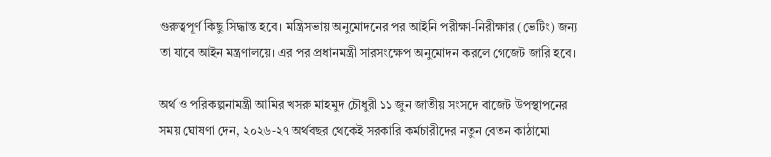গুরুত্বপূর্ণ কিছু সিদ্ধান্ত হবে। মন্ত্রিসভায় অনুমোদনের পর আইনি পরীক্ষা-নিরীক্ষার (ভেটিং) জন্য তা যাবে আইন মন্ত্রণালয়ে। এর পর প্রধানমন্ত্রী সারসংক্ষেপ অনুমোদন করলে গেজেট জারি হবে।

অর্থ ও পরিকল্পনামন্ত্রী আমির খসরু মাহমুদ চৌধুরী ১১ জুন জাতীয় সংসদে বাজেট উপস্থাপনের সময় ঘোষণা দেন, ২০২৬-২৭ অর্থবছর থেকেই সরকারি কর্মচারীদের নতুন বেতন কাঠামো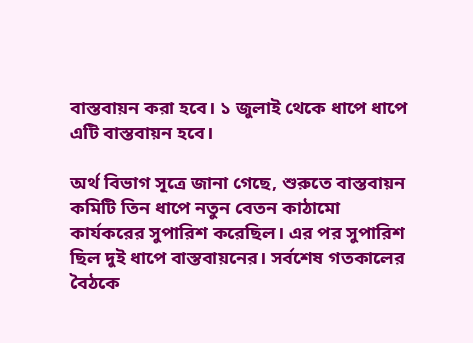বাস্তবায়ন করা হবে। ১ জুলাই থেকে ধাপে ধাপে এটি বাস্তবায়ন হবে।

অর্থ বিভাগ সূত্রে জানা গেছে, শুরুতে বাস্তবায়ন কমিটি তিন ধাপে নতুন বেতন কাঠামো কার্যকরের সুপারিশ করেছিল। এর পর সুপারিশ ছিল দুই ধাপে বাস্তবায়নের। সর্বশেষ গতকালের বৈঠকে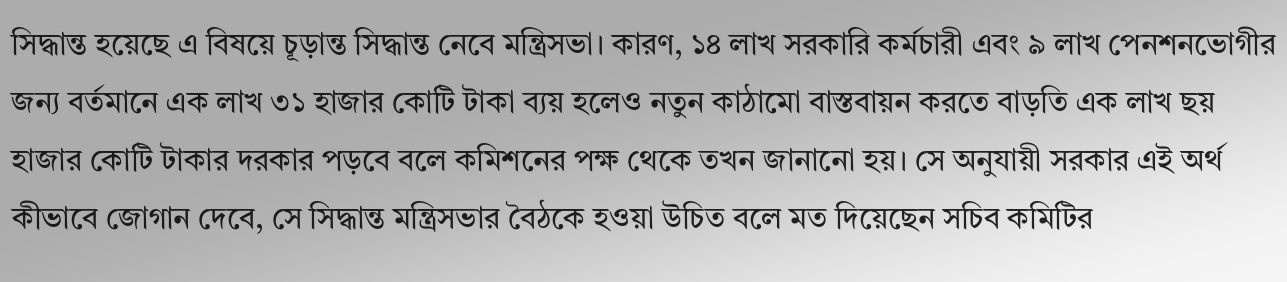সিদ্ধান্ত হয়েছে এ বিষয়ে চূড়ান্ত সিদ্ধান্ত নেবে মন্ত্রিসভা। কারণ, ১৪ লাখ সরকারি কর্মচারী এবং ৯ লাখ পেনশনভোগীর জন্য বর্তমানে এক লাখ ৩১ হাজার কোটি টাকা ব্যয় হলেও নতুন কাঠামো বাস্তবায়ন করতে বাড়তি এক লাখ ছয় হাজার কোটি টাকার দরকার পড়বে বলে কমিশনের পক্ষ থেকে তখন জানানো হয়। সে অনুযায়ী সরকার এই অর্থ কীভাবে জোগান দেবে, সে সিদ্ধান্ত মন্ত্রিসভার বৈঠকে হওয়া উচিত বলে মত দিয়েছেন সচিব কমিটির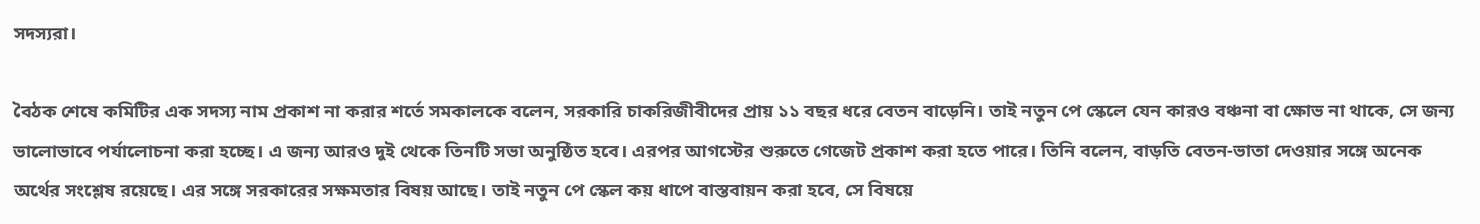সদস্যরা।

বৈঠক শেষে কমিটির এক সদস্য নাম প্রকাশ না করার শর্তে সমকালকে বলেন, সরকারি চাকরিজীবীদের প্রায় ১১ বছর ধরে বেতন বাড়েনি। তাই নতুন পে স্কেলে যেন কারও বঞ্চনা বা ক্ষোভ না থাকে, সে জন্য ভালোভাবে পর্যালোচনা করা হচ্ছে। এ জন্য আরও দুই থেকে তিনটি সভা অনুষ্ঠিত হবে। এরপর আগস্টের শুরুতে গেজেট প্রকাশ করা হতে পারে। তিনি বলেন, বাড়তি বেতন-ভাতা দেওয়ার সঙ্গে অনেক অর্থের সংশ্লেষ রয়েছে। এর সঙ্গে সরকারের সক্ষমতার বিষয় আছে। তাই নতুন পে স্কেল কয় ধাপে বাস্তবায়ন করা হবে, সে বিষয়ে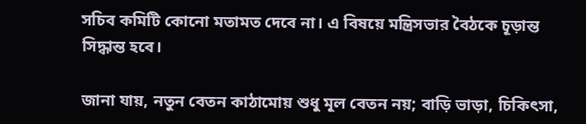সচিব কমিটি কোনো মতামত দেবে না। এ বিষয়ে মন্ত্রিসভার বৈঠকে চূড়ান্ত সিদ্ধান্ত হবে।

জানা যায়, নতুন বেতন কাঠামোয় শুধু মূল বেতন নয়; বাড়ি ভাড়া, চিকিৎসা,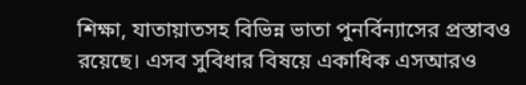শিক্ষা, যাতায়াতসহ বিভিন্ন ভাতা পুনর্বিন্যাসের প্রস্তাবও রয়েছে। এসব সুবিধার বিষয়ে একাধিক এসআরও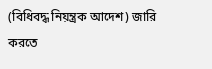(বিধিবদ্ধ নিয়ন্ত্রক আদেশ) জারি করতে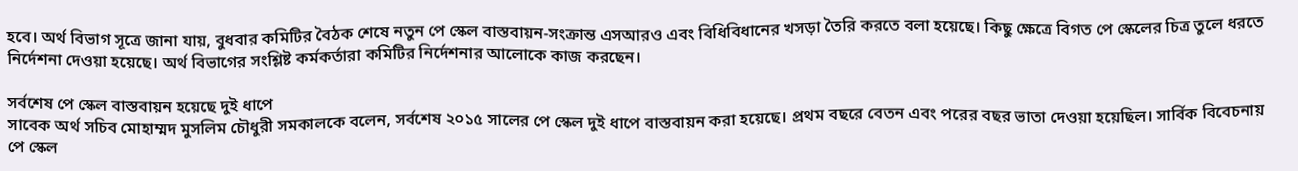হবে। অর্থ বিভাগ সূত্রে জানা যায়, বুধবার কমিটির বৈঠক শেষে নতুন পে স্কেল বাস্তবায়ন-সংক্রান্ত এসআরও এবং বিধিবিধানের খসড়া তৈরি করতে বলা হয়েছে। কিছু ক্ষেত্রে বিগত পে স্কেলের চিত্র তুলে ধরতে নির্দেশনা দেওয়া হয়েছে। অর্থ বিভাগের সংশ্লিষ্ট কর্মকর্তারা কমিটির নির্দেশনার আলোকে কাজ করছেন।

সর্বশেষ পে স্কেল বাস্তবায়ন হয়েছে দুই ধাপে
সাবেক অর্থ সচিব মোহাম্মদ মুসলিম চৌধুরী সমকালকে বলেন, সর্বশেষ ২০১৫ সালের পে স্কেল দুই ধাপে বাস্তবায়ন করা হয়েছে। প্রথম বছরে বেতন এবং পরের বছর ভাতা দেওয়া হয়েছিল। সার্বিক বিবেচনায় পে স্কেল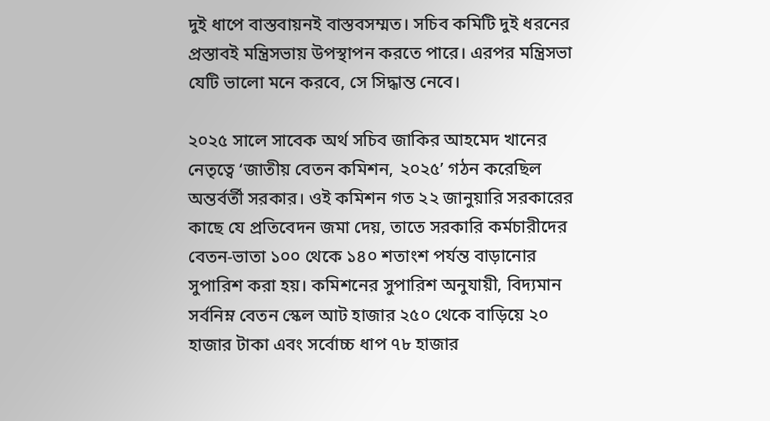দুই ধাপে বাস্তবায়নই বাস্তবসম্মত। সচিব কমিটি দুই ধরনের প্রস্তাবই মন্ত্রিসভায় উপস্থাপন করতে পারে। এরপর মন্ত্রিসভা যেটি ভালো মনে করবে, সে সিদ্ধান্ত নেবে।

২০২৫ সালে সাবেক অর্থ সচিব জাকির আহমেদ খানের নেতৃত্বে ‘জাতীয় বেতন কমিশন, ২০২৫’ গঠন করেছিল অন্তর্বর্তী সরকার। ওই কমিশন গত ২২ জানুয়ারি সরকারের কাছে যে প্রতিবেদন জমা দেয়, তাতে সরকারি কর্মচারীদের বেতন-ভাতা ১০০ থেকে ১৪০ শতাংশ পর্যন্ত বাড়ানোর সুপারিশ করা হয়। কমিশনের সুপারিশ অনুযায়ী, বিদ্যমান সর্বনিম্ন বেতন স্কেল আট হাজার ২৫০ থেকে বাড়িয়ে ২০ হাজার টাকা এবং সর্বোচ্চ ধাপ ৭৮ হাজার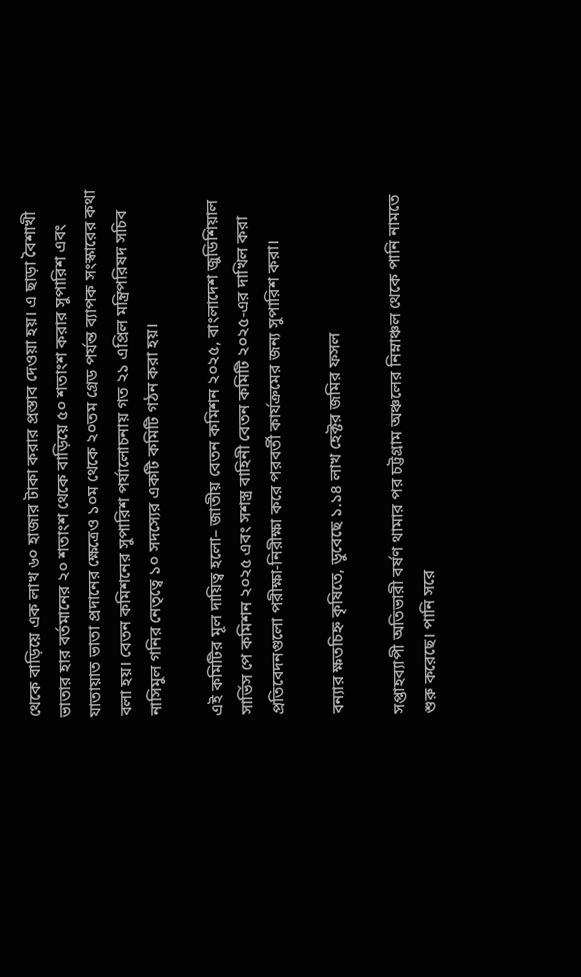থেকে বাড়িয়ে এক লাখ ৬০ হাজার টাকা করার প্রস্তাব দেওয়া হয়। এ ছাড়া বৈশাখী ভাতার হার বর্তমানের ২০ শতাংশ থেকে বাড়িয়ে ৫০ শতাংশ করার সুপারিশ এবং যাতায়াত ভাতা প্রদানের ক্ষেত্রেও ১০ম থেকে ২০তম গ্রেড পর্যন্ত ব্যাপক সংস্কারের কথা বলা হয়। বেতন কমিশনের সুপারিশ পর্যালোচনায় গত ২১ এপ্রিল মন্ত্রিপরিষদ সচিব নাসিমুল গনির নেতৃত্বে ১০ সদস্যের একটি কমিটি গঠন করা হয়।

এই কমিটির মূল দায়িত্ব হলো– জাতীয় বেতন কমিশন ২০২৫, বাংলাদেশ জুডিশিয়াল সার্ভিস পে কমিশন ২০২৫ এবং সশস্ত্র বাহিনী বেতন কমিটি ২০২৫-এর দাখিল করা প্রতিবেদনগুলো পরীক্ষা-নিরীক্ষা করে পরবর্তী কার্যক্রমের জন্য সুপারিশ করা।

বন্যার ক্ষতচিহ্ন কৃষিতে, ডুবেছে ১.১৪ লাখ হেক্টর জমির ফসল

সপ্তাহব্যাপী অতিভারী বর্ষণ থামার পর চট্টগ্রাম অঞ্চলের নিম্নাঞ্চল থেকে পানি নামতে শুরু করেছে। পানি সরে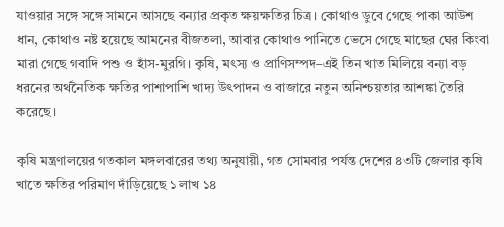যাওয়ার সঙ্গে সঙ্গে সামনে আসছে বন্যার প্রকৃত ক্ষয়ক্ষতির চিত্র। কোথাও ডুবে গেছে পাকা আউশ ধান, কোথাও নষ্ট হয়েছে আমনের বীজতলা, আবার কোথাও পানিতে ভেসে গেছে মাছের ঘের কিংবা মারা গেছে গবাদি পশু ও হাঁস-মুরগি। কৃষি, মৎস্য ও প্রাণিসম্পদ–এই তিন খাত মিলিয়ে বন্যা বড় ধরনের অর্থনৈতিক ক্ষতির পাশাপাশি খাদ্য উৎপাদন ও বাজারে নতুন অনিশ্চয়তার আশঙ্কা তৈরি করেছে।

কৃষি মন্ত্রণালয়ের গতকাল মঙ্গলবারের তথ্য অনুযায়ী, গত সোমবার পর্যন্ত দেশের ৪৩টি জেলার কৃষি খাতে ক্ষতির পরিমাণ দাঁড়িয়েছে ১ লাখ ১৪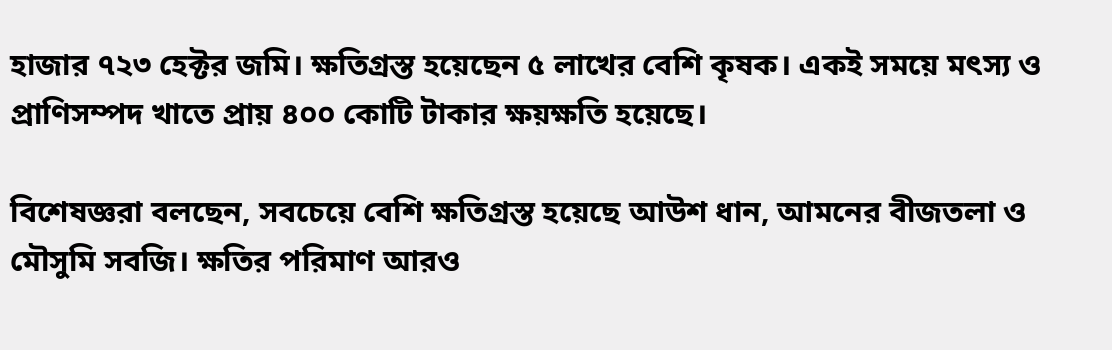হাজার ৭২৩ হেক্টর জমি। ক্ষতিগ্রস্ত হয়েছেন ৫ লাখের বেশি কৃষক। একই সময়ে মৎস্য ও প্রাণিসম্পদ খাতে প্রায় ৪০০ কোটি টাকার ক্ষয়ক্ষতি হয়েছে।

বিশেষজ্ঞরা বলছেন, সবচেয়ে বেশি ক্ষতিগ্রস্ত হয়েছে আউশ ধান, আমনের বীজতলা ও মৌসুমি সবজি। ক্ষতির পরিমাণ আরও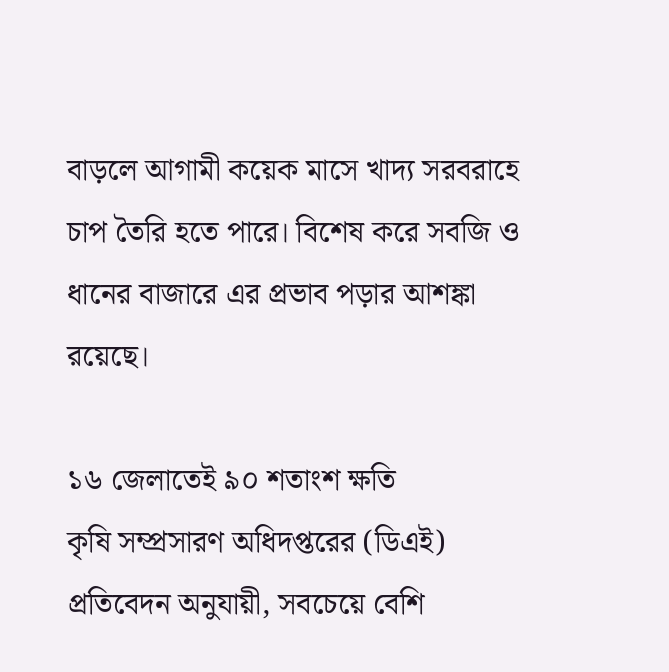বাড়লে আগামী কয়েক মাসে খাদ্য সরবরাহে চাপ তৈরি হতে পারে। বিশেষ করে সবজি ও ধানের বাজারে এর প্রভাব পড়ার আশঙ্কা রয়েছে।

১৬ জেলাতেই ৯০ শতাংশ ক্ষতি
কৃষি সম্প্রসারণ অধিদপ্তরের (ডিএই) প্রতিবেদন অনুযায়ী, সবচেয়ে বেশি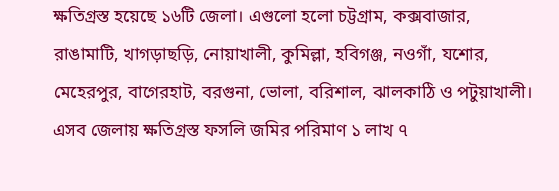ক্ষতিগ্রস্ত হয়েছে ১৬টি জেলা। এগুলো হলো চট্টগ্রাম, কক্সবাজার, রাঙামাটি, খাগড়াছড়ি, নোয়াখালী, কুমিল্লা, হবিগঞ্জ, নওগাঁ, যশোর, মেহেরপুর, বাগেরহাট, বরগুনা, ভোলা, বরিশাল, ঝালকাঠি ও পটুয়াখালী। এসব জেলায় ক্ষতিগ্রস্ত ফসলি জমির পরিমাণ ১ লাখ ৭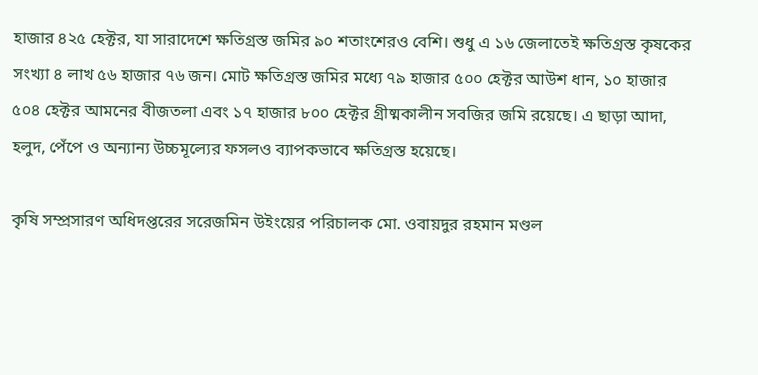হাজার ৪২৫ হেক্টর, যা সারাদেশে ক্ষতিগ্রস্ত জমির ৯০ শতাংশেরও বেশি। শুধু এ ১৬ জেলাতেই ক্ষতিগ্রস্ত কৃষকের সংখ্যা ৪ লাখ ৫৬ হাজার ৭৬ জন। মোট ক্ষতিগ্রস্ত জমির মধ্যে ৭৯ হাজার ৫০০ হেক্টর আউশ ধান, ১০ হাজার ৫০৪ হেক্টর আমনের বীজতলা এবং ১৭ হাজার ৮০০ হেক্টর গ্রীষ্মকালীন সবজির জমি রয়েছে। এ ছাড়া আদা, হলুদ, পেঁপে ও অন্যান্য উচ্চমূল্যের ফসলও ব্যাপকভাবে ক্ষতিগ্রস্ত হয়েছে।

কৃষি সম্প্রসারণ অধিদপ্তরের সরেজমিন উইংয়ের পরিচালক মো. ওবায়দুর রহমান মণ্ডল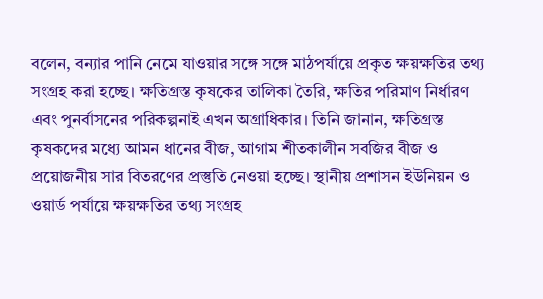বলেন, বন্যার পানি নেমে যাওয়ার সঙ্গে সঙ্গে মাঠপর্যায়ে প্রকৃত ক্ষয়ক্ষতির তথ্য সংগ্রহ করা হচ্ছে। ক্ষতিগ্রস্ত কৃষকের তালিকা তৈরি, ক্ষতির পরিমাণ নির্ধারণ এবং পুনর্বাসনের পরিকল্পনাই এখন অগ্রাধিকার। তিনি জানান, ক্ষতিগ্রস্ত কৃষকদের মধ্যে আমন ধানের বীজ, আগাম শীতকালীন সবজির বীজ ও প্রয়োজনীয় সার বিতরণের প্রস্তুতি নেওয়া হচ্ছে। স্থানীয় প্রশাসন ইউনিয়ন ও ওয়ার্ড পর্যায়ে ক্ষয়ক্ষতির তথ্য সংগ্রহ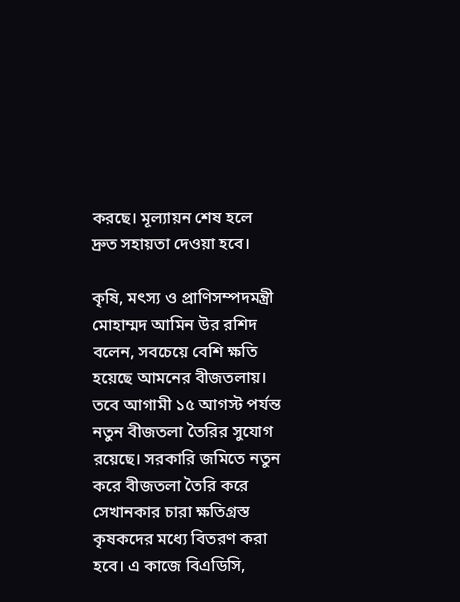করছে। মূল্যায়ন শেষ হলে দ্রুত সহায়তা দেওয়া হবে।

কৃষি, মৎস্য ও প্রাণিসম্পদমন্ত্রী মোহাম্মদ আমিন উর রশিদ বলেন, সবচেয়ে বেশি ক্ষতি হয়েছে আমনের বীজতলায়। তবে আগামী ১৫ আগস্ট পর্যন্ত নতুন বীজতলা তৈরির সুযোগ রয়েছে। সরকারি জমিতে নতুন করে বীজতলা তৈরি করে সেখানকার চারা ক্ষতিগ্রস্ত কৃষকদের মধ্যে বিতরণ করা হবে। এ কাজে বিএডিসি,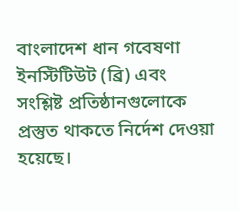বাংলাদেশ ধান গবেষণা ইনস্টিটিউট (ব্রি) এবং সংশ্লিষ্ট প্রতিষ্ঠানগুলোকে প্রস্তুত থাকতে নির্দেশ দেওয়া হয়েছে।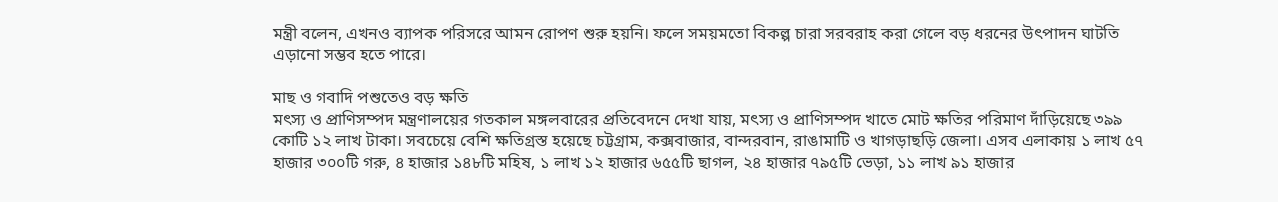মন্ত্রী বলেন, এখনও ব্যাপক পরিসরে আমন রোপণ শুরু হয়নি। ফলে সময়মতো বিকল্প চারা সরবরাহ করা গেলে বড় ধরনের উৎপাদন ঘাটতি এড়ানো সম্ভব হতে পারে।

মাছ ও গবাদি পশুতেও বড় ক্ষতি
মৎস্য ও প্রাণিসম্পদ মন্ত্রণালয়ের গতকাল মঙ্গলবারের প্রতিবেদনে দেখা যায়, মৎস্য ও প্রাণিসম্পদ খাতে মোট ক্ষতির পরিমাণ দাঁড়িয়েছে ৩৯৯ কোটি ১২ লাখ টাকা। সবচেয়ে বেশি ক্ষতিগ্রস্ত হয়েছে চট্টগ্রাম, কক্সবাজার, বান্দরবান, রাঙামাটি ও খাগড়াছড়ি জেলা। এসব এলাকায় ১ লাখ ৫৭ হাজার ৩০০টি গরু, ৪ হাজার ১৪৮টি মহিষ, ১ লাখ ১২ হাজার ৬৫৫টি ছাগল, ২৪ হাজার ৭৯৫টি ভেড়া, ১১ লাখ ৯১ হাজার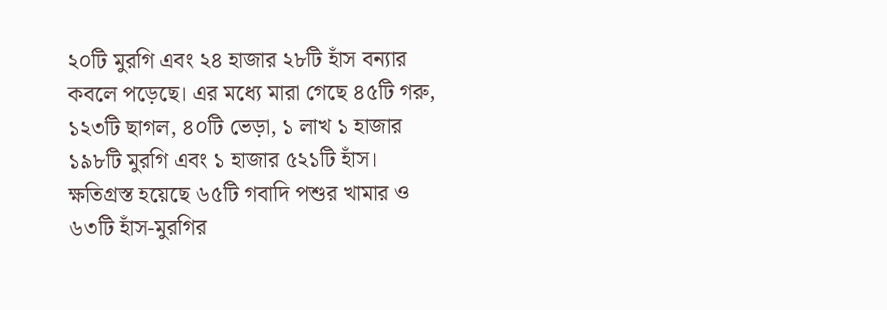২০টি মুরগি এবং ২৪ হাজার ২৮টি হাঁস বন্যার কবলে পড়েছে। এর মধ্যে মারা গেছে ৪৫টি গরু, ১২৩টি ছাগল, ৪০টি ভেড়া, ১ লাখ ১ হাজার ১৯৮টি মুরগি এবং ১ হাজার ৫২১টি হাঁস। ক্ষতিগ্রস্ত হয়েছে ৬৫টি গবাদি পশুর খামার ও ৬৩টি হাঁস-মুরগির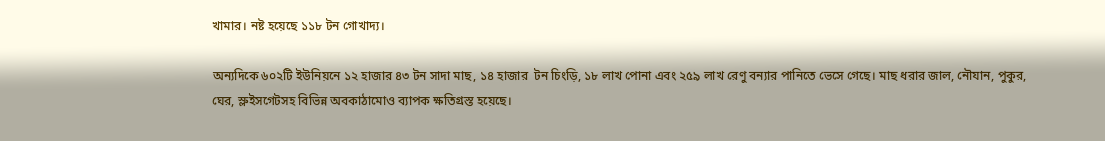খামার। নষ্ট হয়েছে ১১৮ টন গোখাদ্য।

অন্যদিকে ৬০২টি ইউনিয়নে ১২ হাজার ৪৩ টন সাদা মাছ, ১৪ হাজার  টন চিংড়ি, ১৮ লাখ পোনা এবং ২৫৯ লাখ রেণু বন্যার পানিতে ভেসে গেছে। মাছ ধরার জাল, নৌযান, পুকুর, ঘের, স্লুইসগেটসহ বিভিন্ন অবকাঠামোও ব্যাপক ক্ষতিগ্রস্ত হয়েছে।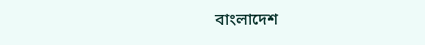বাংলাদেশ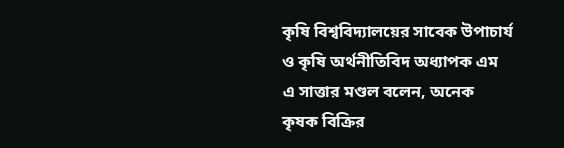কৃষি বিশ্ববিদ্যালয়ের সাবেক উপাচার্য ও কৃষি অর্থনীতিবিদ অধ্যাপক এম এ সাত্তার মণ্ডল বলেন, অনেক কৃষক বিক্রির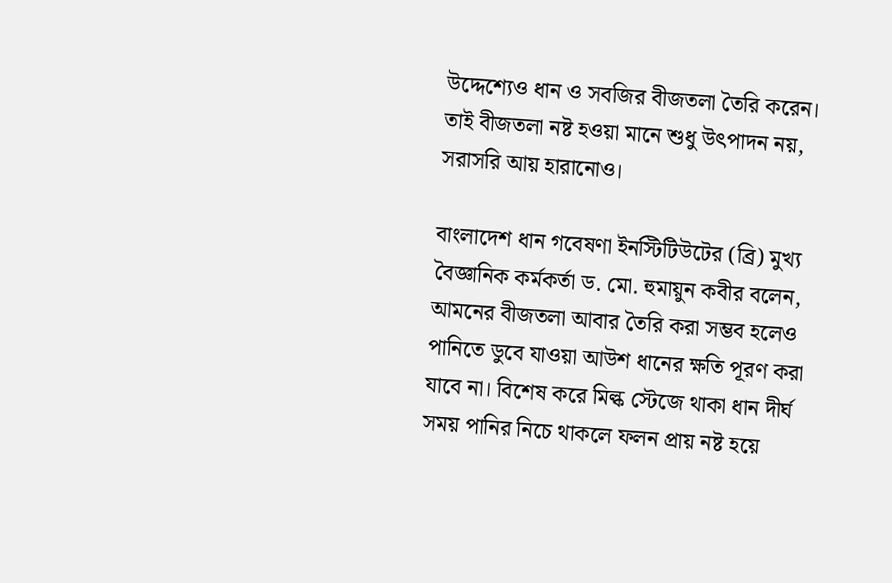উদ্দেশ্যেও ধান ও সবজির বীজতলা তৈরি করেন। তাই বীজতলা নষ্ট হওয়া মানে শুধু উৎপাদন নয়, সরাসরি আয় হারানোও।

বাংলাদেশ ধান গবেষণা ইনস্টিটিউটের (ব্রি) মুখ্য বৈজ্ঞানিক কর্মকর্তা ড. মো. হুমায়ুন কবীর বলেন, আমনের বীজতলা আবার তৈরি করা সম্ভব হলেও পানিতে ডুবে যাওয়া আউশ ধানের ক্ষতি পূরণ করা যাবে না। বিশেষ করে মিল্ক স্টেজে থাকা ধান দীর্ঘ সময় পানির নিচে থাকলে ফলন প্রায় নষ্ট হয়ে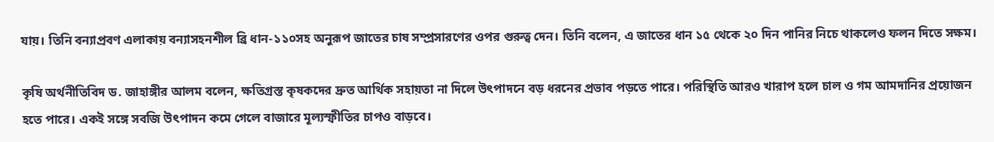যায়। তিনি বন্যাপ্রবণ এলাকায় বন্যাসহনশীল ব্রি ধান-১১০সহ অনুরূপ জাতের চাষ সম্প্রসারণের ওপর গুরুত্ব দেন। তিনি বলেন, এ জাতের ধান ১৫ থেকে ২০ দিন পানির নিচে থাকলেও ফলন দিতে সক্ষম।

কৃষি অর্থনীতিবিদ ড. জাহাঙ্গীর আলম বলেন, ক্ষতিগ্রস্ত কৃষকদের দ্রুত আর্থিক সহায়তা না দিলে উৎপাদনে বড় ধরনের প্রভাব পড়তে পারে। পরিস্থিতি আরও খারাপ হলে চাল ও গম আমদানির প্রয়োজন হতে পারে। একই সঙ্গে সবজি উৎপাদন কমে গেলে বাজারে মূল্যস্ফীতির চাপও বাড়বে।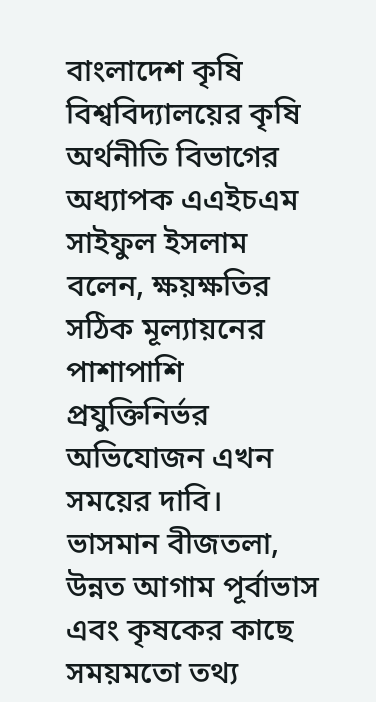বাংলাদেশ কৃষি বিশ্ববিদ্যালয়ের কৃষি অর্থনীতি বিভাগের অধ্যাপক এএইচএম সাইফুল ইসলাম বলেন, ক্ষয়ক্ষতির সঠিক মূল্যায়নের পাশাপাশি প্রযুক্তিনির্ভর অভিযোজন এখন সময়ের দাবি। ভাসমান বীজতলা, উন্নত আগাম পূর্বাভাস এবং কৃষকের কাছে সময়মতো তথ্য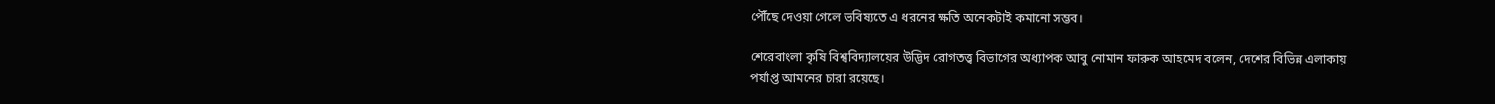পৌঁছে দেওয়া গেলে ভবিষ্যতে এ ধরনের ক্ষতি অনেকটাই কমানো সম্ভব।

শেরেবাংলা কৃষি বিশ্ববিদ্যালয়ের উদ্ভিদ রোগতত্ত্ব বিভাগের অধ্যাপক আবু নোমান ফারুক আহমেদ বলেন, দেশের বিভিন্ন এলাকায় পর্যাপ্ত আমনের চারা রয়েছে।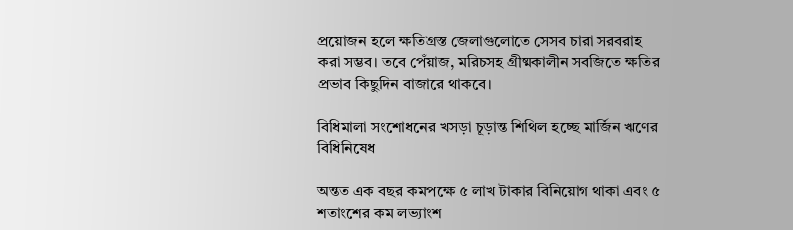প্রয়োজন হলে ক্ষতিগ্রস্ত জেলাগুলোতে সেসব চারা সরবরাহ করা সম্ভব। তবে পেঁয়াজ, মরিচসহ গ্রীষ্মকালীন সবজিতে ক্ষতির প্রভাব কিছুদিন বাজারে থাকবে।

বিধিমালা সংশোধনের খসড়া চূড়ান্ত শিথিল হচ্ছে মার্জিন ঋণের বিধিনিষেধ

অন্তত এক বছর কমপক্ষে ৫ লাখ টাকার বিনিয়োগ থাকা এবং ৫ শতাংশের কম লভ্যাংশ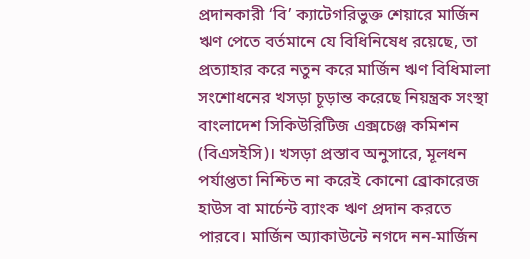প্রদানকারী ‘বি’ ক্যাটেগরিভুক্ত শেয়ারে মার্জিন ঋণ পেতে বর্তমানে যে বিধিনিষেধ রয়েছে, তা প্রত্যাহার করে নতুন করে মার্জিন ঋণ বিধিমালা সংশোধনের খসড়া চূড়ান্ত করেছে নিয়ন্ত্রক সংস্থা বাংলাদেশ সিকিউরিটিজ এক্সচেঞ্জ কমিশন (বিএসইসি)। খসড়া প্রস্তাব অনুসারে, মূলধন পর্যাপ্ততা নিশ্চিত না করেই কোনো ব্রোকারেজ হাউস বা মার্চেন্ট ব্যাংক ঋণ প্রদান করতে পারবে। মার্জিন অ্যাকাউন্টে নগদে নন-মার্জিন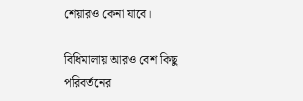শেয়ারও কেনা যাবে।

বিধিমালায় আরও বেশ কিছু পরিবর্তনের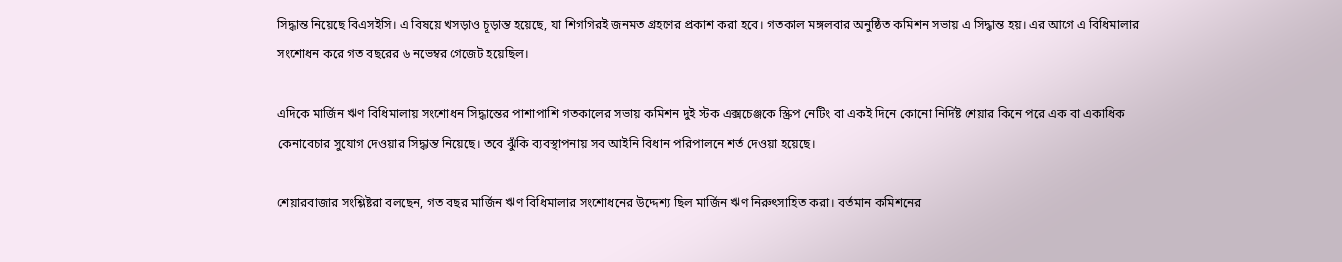সিদ্ধান্ত নিয়েছে বিএসইসি। এ বিষয়ে খসড়াও চূড়ান্ত হয়েছে, যা শিগগিরই জনমত গ্রহণের প্রকাশ করা হবে। গতকাল মঙ্গলবার অনুষ্ঠিত কমিশন সভায় এ সিদ্ধান্ত হয়। এর আগে এ বিধিমালার সংশোধন করে গত বছরের ৬ নভেম্বর গেজেট হয়েছিল।

এদিকে মার্জিন ঋণ বিধিমালায় সংশোধন সিদ্ধান্তের পাশাপাশি গতকালের সভায় কমিশন দুই স্টক এক্সচেঞ্জকে স্ক্রিপ নেটিং বা একই দিনে কোনো নির্দিষ্ট শেয়ার কিনে পরে এক বা একাধিক কেনাবেচার সুযোগ দেওয়ার সিদ্ধান্ত নিয়েছে। তবে ঝুঁকি ব্যবস্থাপনায় সব আইনি বিধান পরিপালনে শর্ত দেওয়া হয়েছে।

শেয়ারবাজার সংশ্লিষ্টরা বলছেন, গত বছর মার্জিন ঋণ বিধিমালার সংশোধনের উদ্দেশ্য ছিল মার্জিন ঋণ নিরুৎসাহিত করা। বর্তমান কমিশনের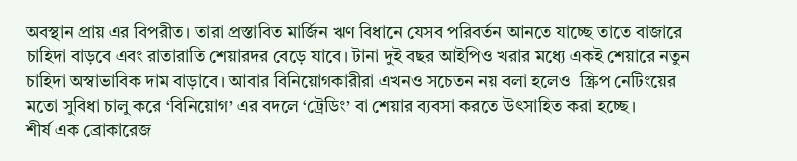অবস্থান প্রায় এর বিপরীত। তারা প্রস্তাবিত মার্জিন ঋণ বিধানে যেসব পরিবর্তন আনতে যাচ্ছে তাতে বাজারে চাহিদা বাড়বে এবং রাতারাতি শেয়ারদর বেড়ে যাবে। টানা দুই বছর আইপিও খরার মধ্যে একই শেয়ারে নতুন চাহিদা অস্বাভাবিক দাম বাড়াবে। আবার বিনিয়োগকারীরা এখনও সচেতন নয় বলা হলেও  স্ক্রিপ নেটিংয়ের মতো সুবিধা চালু করে ‘বিনিয়োগ’ এর বদলে ‘ট্রেডিং’ বা শেয়ার ব্যবসা করতে উৎসাহিত করা হচ্ছে।
শীর্ষ এক ব্রোকারেজ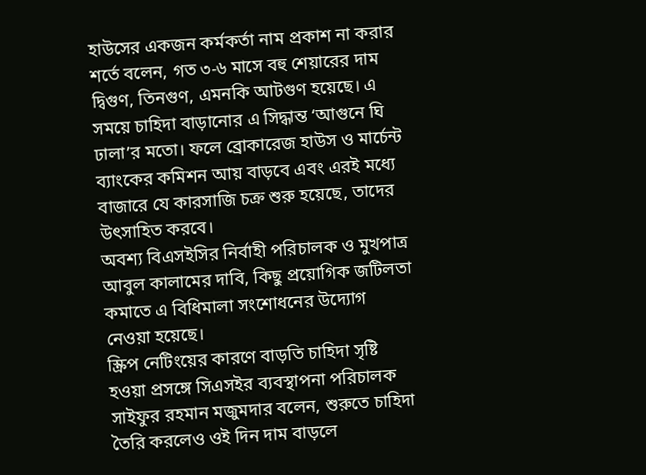হাউসের একজন কর্মকর্তা নাম প্রকাশ না করার শর্তে বলেন, গত ৩-৬ মাসে বহু শেয়ারের দাম দ্বিগুণ, তিনগুণ, এমনকি আটগুণ হয়েছে। এ সময়ে চাহিদা বাড়ানোর এ সিদ্ধান্ত ‘আগুনে ঘি ঢালা’র মতো। ফলে ব্রোকারেজ হাউস ও মার্চেন্ট ব্যাংকের কমিশন আয় বাড়বে এবং এরই মধ্যে বাজারে যে কারসাজি চক্র শুরু হয়েছে, তাদের উৎসাহিত করবে।
অবশ্য বিএসইসির নির্বাহী পরিচালক ও মুখপাত্র আবুল কালামের দাবি, কিছু প্রয়োগিক জটিলতা কমাতে এ বিধিমালা সংশোধনের উদ্যোগ নেওয়া হয়েছে।
স্ক্রিপ নেটিংয়ের কারণে বাড়তি চাহিদা সৃষ্টি হওয়া প্রসঙ্গে সিএসইর ব্যবস্থাপনা পরিচালক সাইফুর রহমান মজুমদার বলেন, শুরুতে চাহিদা তৈরি করলেও ওই দিন দাম বাড়লে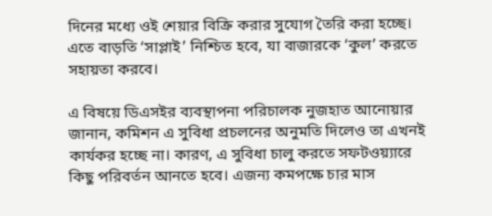দিনের মধ্যে ওই শেয়ার বিক্রি করার সুযোগ তৈরি করা হচ্ছে। এতে বাড়তি ‘সাপ্লাই’ নিশ্চিত হবে, যা বাজারকে ‘কুল’ করতে সহায়তা করবে।

এ বিষয়ে ডিএসইর ব্যবস্থাপনা পরিচালক নুজহাত আনোয়ার জানান, কমিশন এ সুবিধা প্রচলনের অনুমতি দিলেও তা এখনই কার্যকর হচ্ছে না। কারণ, এ সুবিধা চালু করতে সফটওয়্যারে কিছু পরিবর্তন আনতে হবে। এজন্য কমপক্ষে চার মাস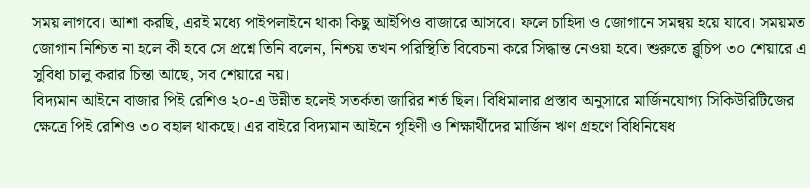সময় লাগবে। আশা করছি, এরই মধ্যে পাইপলাইনে থাকা কিছু আইপিও বাজারে আসবে। ফলে চাহিদা ও জোগানে সমন্বয় হয়ে যাবে। সময়মত জোগান নিশ্চিত না হলে কী হবে সে প্রশ্নে তিনি বলেন, নিশ্চয় তখন পরিস্থিতি বিবেচনা করে সিদ্ধান্ত নেওয়া হবে। শুরুতে ব্লুচিপ ৩০ শেয়ারে এ সুবিধা চালু করার চিন্তা আছে, সব শেয়ারে নয়।
বিদ্যমান আইনে বাজার পিই রেশিও ২০-এ উন্নীত হলেই সতর্কতা জারির শর্ত ছিল। বিধিমালার প্রস্তাব অনুসারে মার্জিনযোগ্য সিকিউরিটিজের ক্ষেত্রে পিই রেশিও ৩০ বহাল থাকছে। এর বাইরে বিদ্যমান আইনে গৃহিণী ও শিক্ষার্থীদের মার্জিন ঋণ গ্রহণে বিধিনিষেধ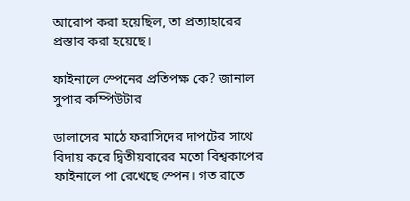আরোপ করা হয়েছিল, তা প্রত্যাহারের প্রস্তাব করা হয়েছে।

ফাইনালে স্পেনের প্রতিপক্ষ কে? জানাল সুপার কম্পিউটার

ডালাসের মাঠে ফরাসিদের দাপটের সাথে বিদায় করে দ্বিতীয়বারের মতো বিশ্বকাপের ফাইনালে পা রেখেছে স্পেন। গত রাতে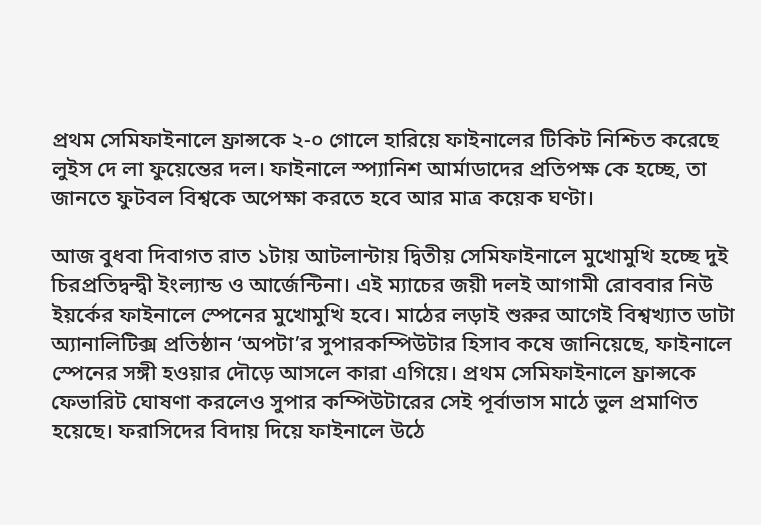প্রথম সেমিফাইনালে ফ্রান্সকে ২-০ গোলে হারিয়ে ফাইনালের টিকিট নিশ্চিত করেছে লুইস দে লা ফুয়েন্তের দল। ফাইনালে স্প্যানিশ আর্মাডাদের প্রতিপক্ষ কে হচ্ছে, তা জানতে ফুটবল বিশ্বকে অপেক্ষা করতে হবে আর মাত্র কয়েক ঘণ্টা।

আজ বুধবা দিবাগত রাত ১টায় আটলান্টায় দ্বিতীয় সেমিফাইনালে মুখোমুখি হচ্ছে দুই চিরপ্রতিদ্বন্দ্বী ইংল্যান্ড ও আর্জেন্টিনা। এই ম্যাচের জয়ী দলই আগামী রোববার নিউ ইয়র্কের ফাইনালে স্পেনের মুখোমুখি হবে। মাঠের লড়াই শুরুর আগেই বিশ্বখ্যাত ডাটা অ্যানালিটিক্স প্রতিষ্ঠান ‘অপটা’র সুপারকম্পিউটার হিসাব কষে জানিয়েছে, ফাইনালে স্পেনের সঙ্গী হওয়ার দৌড়ে আসলে কারা এগিয়ে। প্রথম সেমিফাইনালে ফ্রান্সকে ফেভারিট ঘোষণা করলেও সুপার কম্পিউটারের সেই পূর্বাভাস মাঠে ভুল প্রমাণিত হয়েছে। ফরাসিদের বিদায় দিয়ে ফাইনালে উঠে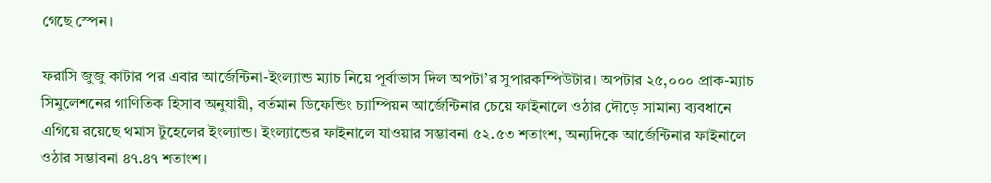গেছে স্পেন।

ফরাসি জুজু কাটার পর এবার আর্জেন্টিনা-ইংল্যান্ড ম্যাচ নিয়ে পূর্বাভাস দিল অপটা’র সুপারকম্পিউটার। অপটার ২৫,০০০ প্রাক-ম্যাচ সিমুলেশনের গাণিতিক হিসাব অনুযায়ী, বর্তমান ডিফেন্ডিং চ্যাম্পিয়ন আর্জেন্টিনার চেয়ে ফাইনালে ওঠার দৌড়ে সামান্য ব্যবধানে এগিয়ে রয়েছে থমাস টুহেলের ইংল্যান্ড। ইংল্যান্ডের ফাইনালে যাওয়ার সম্ভাবনা ৫২.৫৩ শতাংশ, অন্যদিকে আর্জেন্টিনার ফাইনালে ওঠার সম্ভাবনা ৪৭.৪৭ শতাংশ।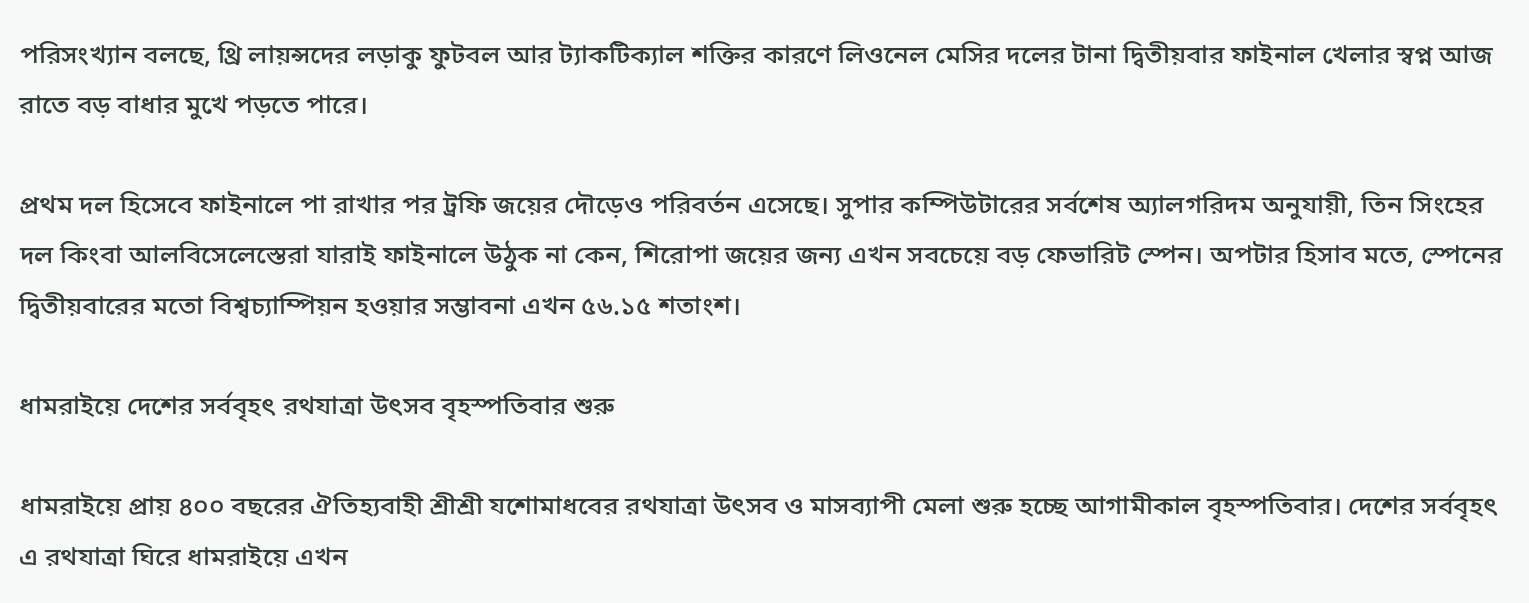পরিসংখ্যান বলছে, থ্রি লায়ন্সদের লড়াকু ফুটবল আর ট্যাকটিক্যাল শক্তির কারণে লিওনেল মেসির দলের টানা দ্বিতীয়বার ফাইনাল খেলার স্বপ্ন আজ রাতে বড় বাধার মুখে পড়তে পারে।

প্রথম দল হিসেবে ফাইনালে পা রাখার পর ট্রফি জয়ের দৌড়েও পরিবর্তন এসেছে। সুপার কম্পিউটারের সর্বশেষ অ্যালগরিদম অনুযায়ী, তিন সিংহের দল কিংবা আলবিসেলেস্তেরা যারাই ফাইনালে উঠুক না কেন, শিরোপা জয়ের জন্য এখন সবচেয়ে বড় ফেভারিট স্পেন। অপটার হিসাব মতে, স্পেনের দ্বিতীয়বারের মতো বিশ্বচ্যাম্পিয়ন হওয়ার সম্ভাবনা এখন ৫৬.১৫ শতাংশ।

ধামরাইয়ে দেশের সর্ববৃহৎ রথযাত্রা উৎসব বৃহস্পতিবার শুরু

ধামরাইয়ে প্রায় ৪০০ বছরের ঐতিহ্যবাহী শ্রীশ্রী যশোমাধবের রথযাত্রা উৎসব ও মাসব্যাপী মেলা শুরু হচ্ছে আগামীকাল বৃহস্পতিবার। দেশের সর্ববৃহৎ এ রথযাত্রা ঘিরে ধামরাইয়ে এখন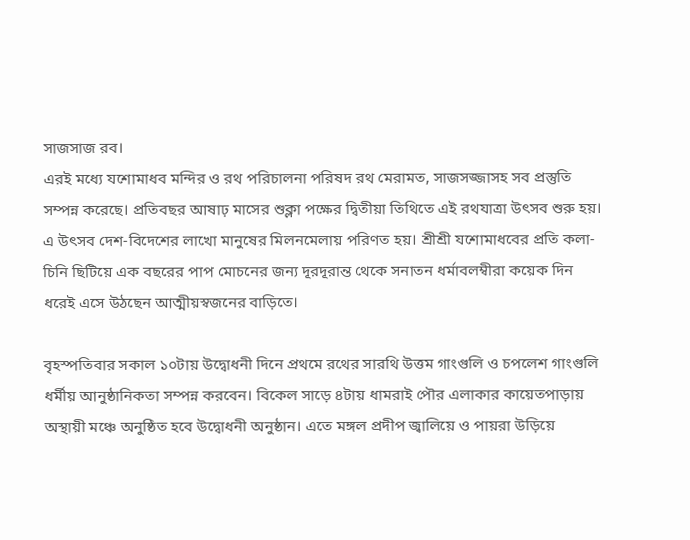সাজসাজ রব।
এরই মধ্যে যশোমাধব মন্দির ও রথ পরিচালনা পরিষদ রথ মেরামত, সাজসজ্জাসহ সব প্রস্তুতি সম্পন্ন করেছে। প্রতিবছর আষাঢ় মাসের শুক্লা পক্ষের দ্বিতীয়া তিথিতে এই রথযাত্রা উৎসব শুরু হয়। এ উৎসব দেশ-বিদেশের লাখো মানুষের মিলনমেলায় পরিণত হয়। শ্রীশ্রী যশোমাধবের প্রতি কলা-চিনি ছিটিয়ে এক বছরের পাপ মোচনের জন্য দূরদূরান্ত থেকে সনাতন ধর্মাবলম্বীরা কয়েক দিন ধরেই এসে উঠছেন আত্মীয়স্বজনের বাড়িতে।

বৃহস্পতিবার সকাল ১০টায় উদ্বোধনী দিনে প্রথমে রথের সারথি উত্তম গাংগুলি ও চপলেশ গাংগুলি ধর্মীয় আনুষ্ঠানিকতা সম্পন্ন করবেন। বিকেল সাড়ে ৪টায় ধামরাই পৌর এলাকার কায়েতপাড়ায় অস্থায়ী মঞ্চে অনুষ্ঠিত হবে উদ্বোধনী অনুষ্ঠান। এতে মঙ্গল প্রদীপ জ্বালিয়ে ও পায়রা উড়িয়ে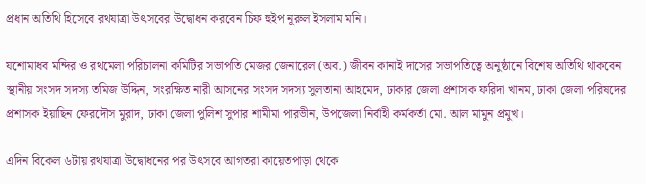প্রধান অতিথি হিসেবে রথযাত্রা উৎসবের উদ্বোধন করবেন চিফ হুইপ নূরুল ইসলাম মনি।

যশোমাধব মন্দির ও রথমেলা পরিচালনা কমিটির সভাপতি মেজর জেনারেল (অব.) জীবন কানাই দাসের সভাপতিত্বে অনুষ্ঠানে বিশেষ অতিথি থাকবেন স্থানীয় সংসদ সদস্য তমিজ উদ্দিন, সংরক্ষিত নারী আসনের সংসদ সদস্য সুলতানা আহমেদ, ঢাকার জেলা প্রশাসক ফরিদা খানম, ঢাকা জেলা পরিষদের প্রশাসক ইয়াছিন ফেরদৌস মুরাদ, ঢাকা জেলা পুলিশ সুপার শামীমা পারভীন, উপজেলা নির্বাহী কর্মকর্তা মো. আল মামুন প্রমুখ।

এদিন বিকেল ৬টায় রথযাত্রা উদ্বোধনের পর উৎসবে আগতরা কায়েতপাড়া থেকে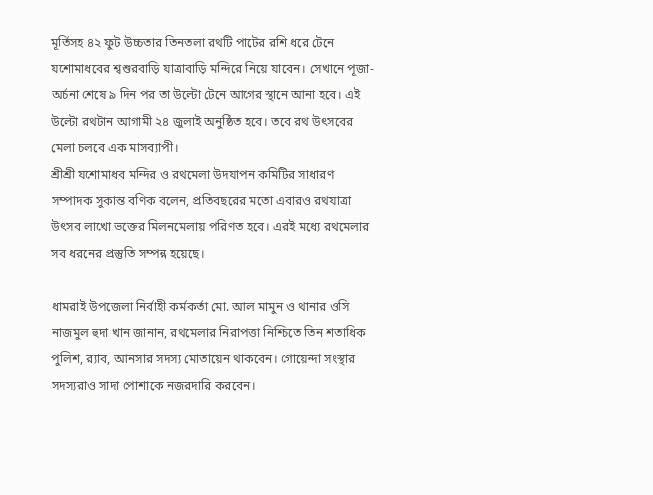মূর্তিসহ ৪২ ফুট উচ্চতার তিনতলা রথটি পাটের রশি ধরে টেনে যশোমাধবের শ্বশুরবাড়ি যাত্রাবাড়ি মন্দিরে নিয়ে যাবেন। সেখানে পূজা-অর্চনা শেষে ৯ দিন পর তা উল্টো টেনে আগের স্থানে আনা হবে। এই উল্টো রথটান আগামী ২৪ জুলাই অনুষ্ঠিত হবে। তবে রথ উৎসবের মেলা চলবে এক মাসব্যাপী।
শ্রীশ্রী যশোমাধব মন্দির ও রথমেলা উদযাপন কমিটির সাধারণ সম্পাদক সুকান্ত বণিক বলেন, প্রতিবছরের মতো এবারও রথযাত্রা উৎসব লাখো ভক্তের মিলনমেলায় পরিণত হবে। এরই মধ্যে রথমেলার সব ধরনের প্রস্তুতি সম্পন্ন হয়েছে।

ধামরাই উপজেলা নির্বাহী কর্মকর্তা মো. আল মামুন ও থানার ওসি নাজমুল হুদা খান জানান, রথমেলার নিরাপত্তা নিশ্চিতে তিন শতাধিক পুলিশ, র‍্যাব, আনসার সদস্য মোতায়েন থাকবেন। গোয়েন্দা সংস্থার সদস্যরাও সাদা পোশাকে নজরদারি করবেন।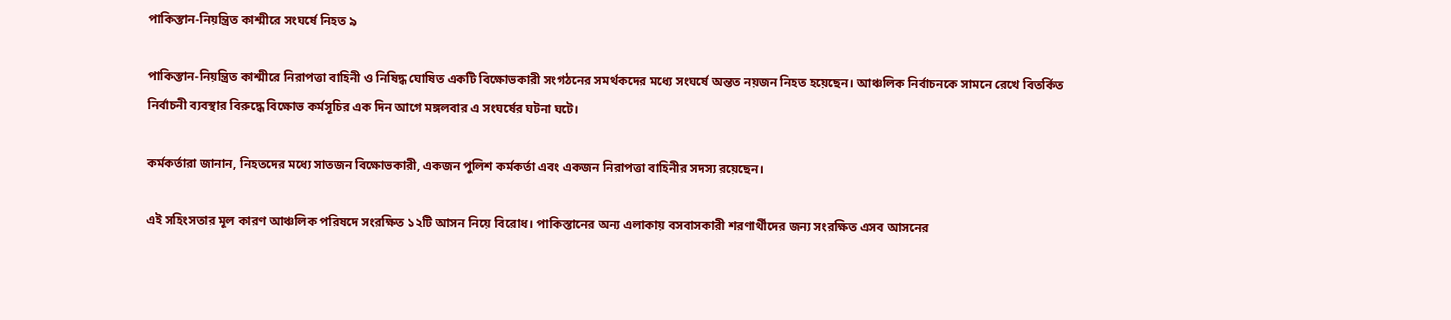পাকিস্তান-নিয়ন্ত্রিত কাশ্মীরে সংঘর্ষে নিহত ৯

পাকিস্তান-নিয়ন্ত্রিত কাশ্মীরে নিরাপত্তা বাহিনী ও নিষিদ্ধ ঘোষিত একটি বিক্ষোভকারী সংগঠনের সমর্থকদের মধ্যে সংঘর্ষে অন্তত নয়জন নিহত হয়েছেন। আঞ্চলিক নির্বাচনকে সামনে রেখে বিতর্কিত নির্বাচনী ব্যবস্থার বিরুদ্ধে বিক্ষোভ কর্মসূচির এক দিন আগে মঙ্গলবার এ সংঘর্ষের ঘটনা ঘটে।

কর্মকর্তারা জানান, নিহতদের মধ্যে সাতজন বিক্ষোভকারী, একজন পুলিশ কর্মকর্তা এবং একজন নিরাপত্তা বাহিনীর সদস্য রয়েছেন।

এই সহিংসতার মূল কারণ আঞ্চলিক পরিষদে সংরক্ষিত ১২টি আসন নিয়ে বিরোধ। পাকিস্তানের অন্য এলাকায় বসবাসকারী শরণার্থীদের জন্য সংরক্ষিত এসব আসনের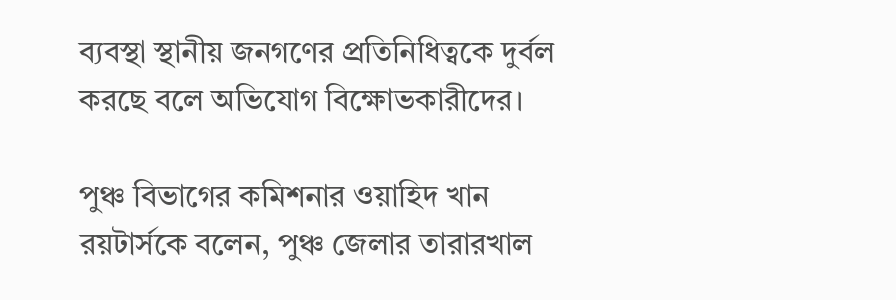ব্যবস্থা স্থানীয় জনগণের প্রতিনিধিত্বকে দুর্বল করছে বলে অভিযোগ বিক্ষোভকারীদের।

পুঞ্চ বিভাগের কমিশনার ওয়াহিদ খান রয়টার্সকে বলেন, পুঞ্চ জেলার তারারখাল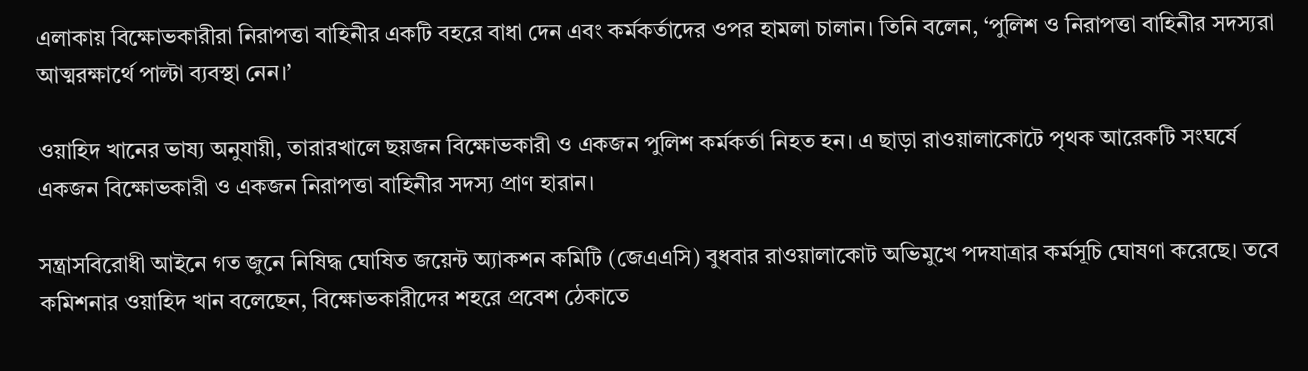এলাকায় বিক্ষোভকারীরা নিরাপত্তা বাহিনীর একটি বহরে বাধা দেন এবং কর্মকর্তাদের ওপর হামলা চালান। তিনি বলেন, ‘পুলিশ ও নিরাপত্তা বাহিনীর সদস্যরা আত্মরক্ষার্থে পাল্টা ব্যবস্থা নেন।’

ওয়াহিদ খানের ভাষ্য অনুযায়ী, তারারখালে ছয়জন বিক্ষোভকারী ও একজন পুলিশ কর্মকর্তা নিহত হন। এ ছাড়া রাওয়ালাকোটে পৃথক আরেকটি সংঘর্ষে একজন বিক্ষোভকারী ও একজন নিরাপত্তা বাহিনীর সদস্য প্রাণ হারান।

সন্ত্রাসবিরোধী আইনে গত জুনে নিষিদ্ধ ঘোষিত জয়েন্ট অ্যাকশন কমিটি (জেএএসি) বুধবার রাওয়ালাকোট অভিমুখে পদযাত্রার কর্মসূচি ঘোষণা করেছে। তবে কমিশনার ওয়াহিদ খান বলেছেন, বিক্ষোভকারীদের শহরে প্রবেশ ঠেকাতে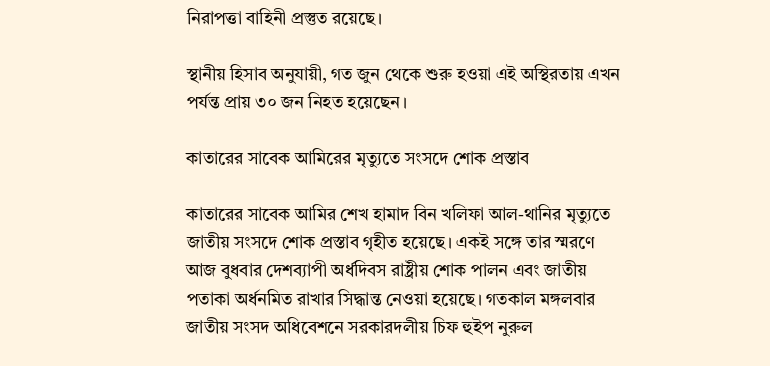নিরাপত্তা বাহিনী প্রস্তুত রয়েছে।

স্থানীয় হিসাব অনুযায়ী, গত জুন থেকে শুরু হওয়া এই অস্থিরতায় এখন পর্যন্ত প্রায় ৩০ জন নিহত হয়েছেন।

কাতারের সাবেক আমিরের মৃত্যুতে সংসদে শোক প্রস্তাব

কাতারের সাবেক আমির শেখ হামাদ বিন খলিফা আল-থানির মৃত্যুতে জাতীয় সংসদে শোক প্রস্তাব গৃহীত হয়েছে। একই সঙ্গে তার স্মরণে আজ বুধবার দেশব্যাপী অর্ধদিবস রাষ্ট্রীয় শোক পালন এবং জাতীয় পতাকা অর্ধনমিত রাখার সিদ্ধান্ত নেওয়া হয়েছে। গতকাল মঙ্গলবার জাতীয় সংসদ অধিবেশনে সরকারদলীয় চিফ হুইপ নুরুল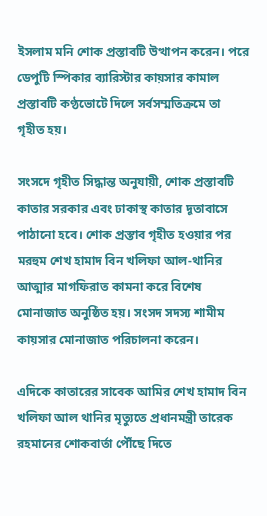ইসলাম মনি শোক প্রস্তাবটি উত্থাপন করেন। পরে ডেপুটি স্পিকার ব্যারিস্টার কায়সার কামাল প্রস্তাবটি কণ্ঠভোটে দিলে সর্বসম্মতিক্রমে তা গৃহীত হয়।

সংসদে গৃহীত সিদ্ধান্ত অনুযায়ী, শোক প্রস্তাবটি কাতার সরকার এবং ঢাকাস্থ কাতার দূতাবাসে পাঠানো হবে। শোক প্রস্তাব গৃহীত হওয়ার পর মরহুম শেখ হামাদ বিন খলিফা আল-থানির আত্মার মাগফিরাত কামনা করে বিশেষ মোনাজাত অনুষ্ঠিত হয়। সংসদ সদস্য শামীম কায়সার মোনাজাত পরিচালনা করেন।

এদিকে কাতারের সাবেক আমির শেখ হামাদ বিন খলিফা আল থানির মৃত্যুতে প্রধানমন্ত্রী তারেক রহমানের শোকবার্তা পৌঁছে দিতে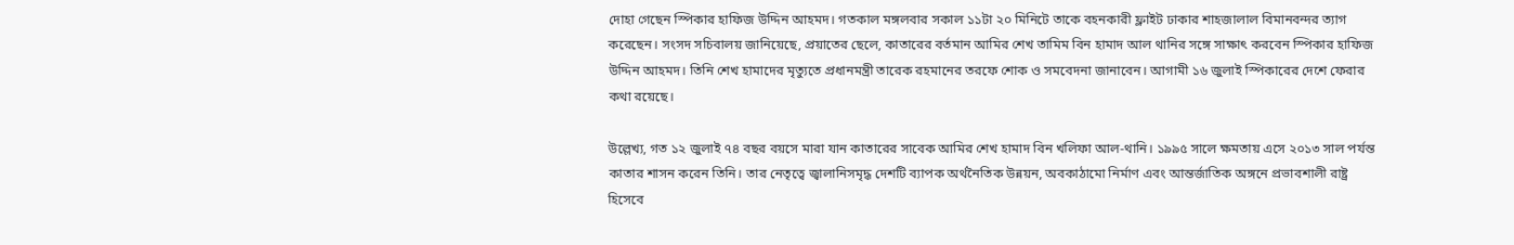দোহা গেছেন স্পিকার হাফিজ উদ্দিন আহমদ। গতকাল মঙ্গলবার সকাল ১১টা ২০ মিনিটে তাকে বহনকারী ফ্লাইট ঢাকার শাহজালাল বিমানবন্দর ত্যাগ করেছেন। সংসদ সচিবালয় জানিয়েছে, প্রয়াতের ছেলে, কাতারের বর্তমান আমির শেখ তামিম বিন হামাদ আল থানির সঙ্গে সাক্ষাৎ করবেন স্পিকার হাফিজ উদ্দিন আহমদ। তিনি শেখ হামাদের মৃত্যুতে প্রধানমন্ত্রী তারেক রহমানের তরফে শোক ও সমবেদনা জানাবেন। আগামী ১৬ জুলাই স্পিকারের দেশে ফেরার কথা রয়েছে।

উল্লেখ্য, গত ১২ জুলাই ৭৪ বছর বয়সে মারা যান কাতারের সাবেক আমির শেখ হামাদ বিন খলিফা আল-থানি। ১৯৯৫ সালে ক্ষমতায় এসে ২০১৩ সাল পর্যন্ত কাতার শাসন করেন তিনি। তার নেতৃত্বে জ্বালানিসমৃদ্ধ দেশটি ব্যাপক অর্থনৈতিক উন্নয়ন, অবকাঠামো নির্মাণ এবং আন্তর্জাতিক অঙ্গনে প্রভাবশালী রাষ্ট্র হিসেবে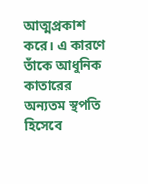আত্মপ্রকাশ করে। এ কারণে তাঁকে আধুনিক কাতারের অন্যতম স্থপতি হিসেবে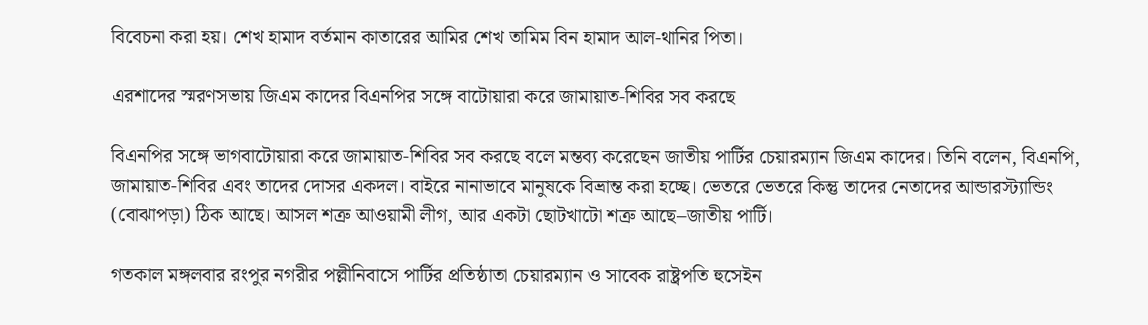বিবেচনা করা হয়। শেখ হামাদ বর্তমান কাতারের আমির শেখ তামিম বিন হামাদ আল-থানির পিতা।

এরশাদের স্মরণসভায় জিএম কাদের বিএনপির সঙ্গে বাটোয়ারা করে জামায়াত-শিবির সব করছে

বিএনপির সঙ্গে ভাগবাটোয়ারা করে জামায়াত-শিবির সব করছে বলে মন্তব্য করেছেন জাতীয় পার্টির চেয়ারম্যান জিএম কাদের। তিনি বলেন, বিএনপি, জামায়াত-শিবির এবং তাদের দোসর একদল। বাইরে নানাভাবে মানুষকে বিভ্রান্ত করা হচ্ছে। ভেতরে ভেতরে কিন্তু তাদের নেতাদের আন্ডারস্ট্যান্ডিং (বোঝাপড়া) ঠিক আছে। আসল শত্রু আওয়ামী লীগ, আর একটা ছোটখাটো শত্রু আছে–জাতীয় পার্টি।

গতকাল মঙ্গলবার রংপুর নগরীর পল্লীনিবাসে পার্টির প্রতিষ্ঠাতা চেয়ারম্যান ও সাবেক রাষ্ট্রপতি হুসেইন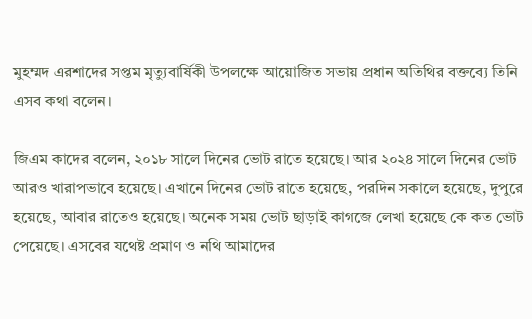মুহম্মদ এরশাদের সপ্তম মৃত্যুবার্ষিকী উপলক্ষে আয়োজিত সভায় প্রধান অতিথির বক্তব্যে তিনি এসব কথা বলেন।

জিএম কাদের বলেন, ২০১৮ সালে দিনের ভোট রাতে হয়েছে। আর ২০২৪ সালে দিনের ভোট আরও খারাপভাবে হয়েছে। এখানে দিনের ভোট রাতে হয়েছে, পরদিন সকালে হয়েছে, দুপুরে হয়েছে, আবার রাতেও হয়েছে। অনেক সময় ভোট ছাড়াই কাগজে লেখা হয়েছে কে কত ভোট পেয়েছে। এসবের যথেষ্ট প্রমাণ ও নথি আমাদের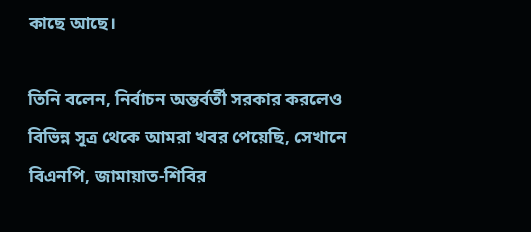কাছে আছে।

তিনি বলেন, নির্বাচন অন্তর্বর্তী সরকার করলেও বিভিন্ন সূত্র থেকে আমরা খবর পেয়েছি, সেখানে বিএনপি, জামায়াত-শিবির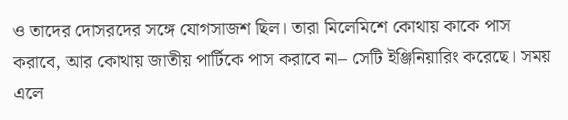ও তাদের দোসরদের সঙ্গে যোগসাজশ ছিল। তারা মিলেমিশে কোথায় কাকে পাস করাবে, আর কোথায় জাতীয় পার্টিকে পাস করাবে না– সেটি ইঞ্জিনিয়ারিং করেছে। সময় এলে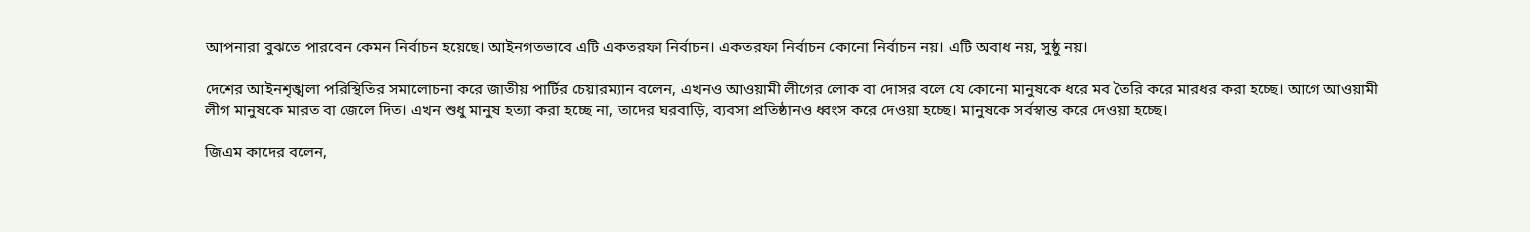আপনারা বুঝতে পারবেন কেমন নির্বাচন হয়েছে। আইনগতভাবে এটি একতরফা নির্বাচন। একতরফা নির্বাচন কোনো নির্বাচন নয়। এটি অবাধ নয়, সুষ্ঠু নয়।

দেশের আইনশৃঙ্খলা পরিস্থিতির সমালোচনা করে জাতীয় পার্টির চেয়ারম্যান বলেন, এখনও আওয়ামী লীগের লোক বা দোসর বলে যে কোনো মানুষকে ধরে মব তৈরি করে মারধর করা হচ্ছে। আগে আওয়ামী লীগ মানুষকে মারত বা জেলে দিত। এখন শুধু মানুষ হত্যা করা হচ্ছে না, তাদের ঘরবাড়ি, ব্যবসা প্রতিষ্ঠানও ধ্বংস করে দেওয়া হচ্ছে। মানুষকে সর্বস্বান্ত করে দেওয়া হচ্ছে।

জিএম কাদের বলেন,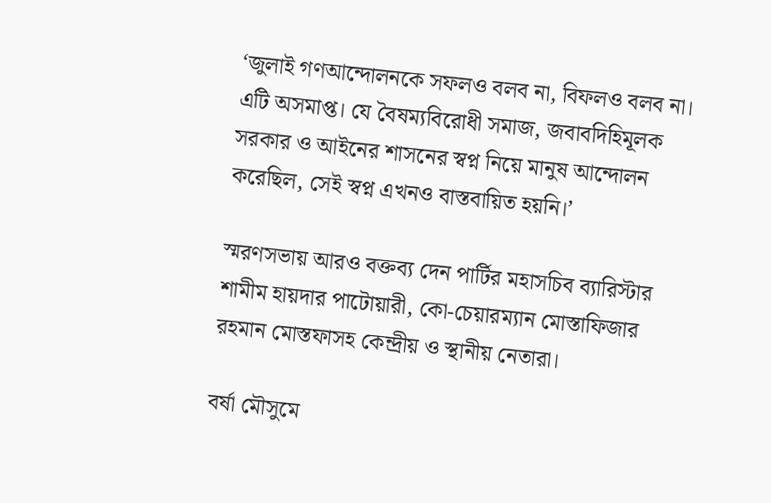‘জুলাই গণআন্দোলনকে সফলও বলব না, বিফলও বলব না। এটি অসমাপ্ত। যে বৈষম্যবিরোধী সমাজ, জবাবদিহিমূলক সরকার ও আইনের শাসনের স্বপ্ন নিয়ে মানুষ আন্দোলন করেছিল, সেই স্বপ্ন এখনও বাস্তবায়িত হয়নি।’

স্মরণসভায় আরও বক্তব্য দেন পার্টির মহাসচিব ব্যারিস্টার শামীম হায়দার পাটোয়ারী, কো-চেয়ারম্যান মোস্তাফিজার রহমান মোস্তফাসহ কেন্দ্রীয় ও স্থানীয় নেতারা।

বর্ষা মৌসুমে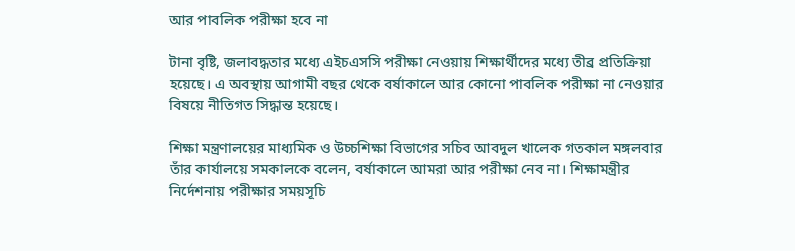আর পাবলিক পরীক্ষা হবে না

টানা বৃষ্টি, জলাবদ্ধতার মধ্যে এইচএসসি পরীক্ষা নেওয়ায় শিক্ষার্থীদের মধ্যে তীব্র প্রতিক্রিয়া হয়েছে। এ অবস্থায় আগামী বছর থেকে বর্ষাকালে আর কোনো পাবলিক পরীক্ষা না নেওয়ার বিষয়ে নীতিগত সিদ্ধান্ত হয়েছে।

শিক্ষা মন্ত্রণালয়ের মাধ্যমিক ও উচ্চশিক্ষা বিভাগের সচিব আবদুল খালেক গতকাল মঙ্গলবার তাঁর কার্যালয়ে সমকালকে বলেন, বর্ষাকালে আমরা আর পরীক্ষা নেব না। শিক্ষামন্ত্রীর নির্দেশনায় পরীক্ষার সময়সূচি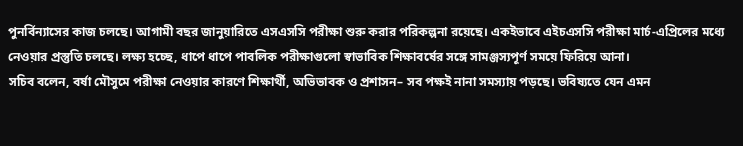পুনর্বিন্যাসের কাজ চলছে। আগামী বছর জানুয়ারিতে এসএসসি পরীক্ষা শুরু করার পরিকল্পনা রয়েছে। একইভাবে এইচএসসি পরীক্ষা মার্চ-এপ্রিলের মধ্যে নেওয়ার প্রস্তুতি চলছে। লক্ষ্য হচ্ছে, ধাপে ধাপে পাবলিক পরীক্ষাগুলো স্বাভাবিক শিক্ষাবর্ষের সঙ্গে সামঞ্জস্যপূর্ণ সময়ে ফিরিয়ে আনা।
সচিব বলেন, বর্ষা মৌসুমে পরীক্ষা নেওয়ার কারণে শিক্ষার্থী, অভিভাবক ও প্রশাসন– সব পক্ষই নানা সমস্যায় পড়ছে। ভবিষ্যতে যেন এমন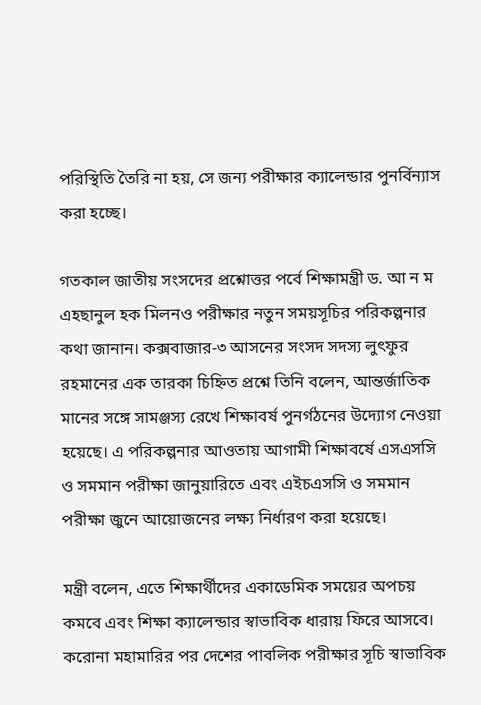পরিস্থিতি তৈরি না হয়, সে জন্য পরীক্ষার ক্যালেন্ডার পুনর্বিন্যাস করা হচ্ছে।

গতকাল জাতীয় সংসদের প্রশ্নোত্তর পর্বে শিক্ষামন্ত্রী ড. আ ন ম এহছানুল হক মিলনও পরীক্ষার নতুন সময়সূচির পরিকল্পনার কথা জানান। কক্সবাজার-৩ আসনের সংসদ সদস্য লুৎফুর রহমানের এক তারকা চিহ্নিত প্রশ্নে তিনি বলেন, আন্তর্জাতিক মানের সঙ্গে সামঞ্জস্য রেখে শিক্ষাবর্ষ পুনর্গঠনের উদ্যোগ নেওয়া হয়েছে। এ পরিকল্পনার আওতায় আগামী শিক্ষাবর্ষে এসএসসি ও সমমান পরীক্ষা জানুয়ারিতে এবং এইচএসসি ও সমমান পরীক্ষা জুনে আয়োজনের লক্ষ্য নির্ধারণ করা হয়েছে।

মন্ত্রী বলেন, এতে শিক্ষার্থীদের একাডেমিক সময়ের অপচয় কমবে এবং শিক্ষা ক্যালেন্ডার স্বাভাবিক ধারায় ফিরে আসবে।
করোনা মহামারির পর দেশের পাবলিক পরীক্ষার সূচি স্বাভাবিক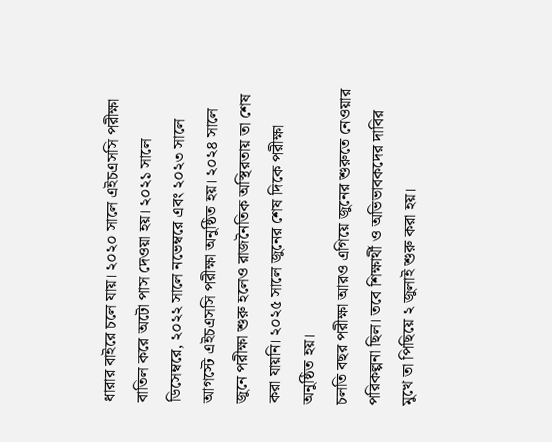ধারার বাইরে চলে যায়। ২০২০ সালে এইচএসসি পরীক্ষা বাতিল করে অটো পাস দেওয়া হয়। ২০২১ সালে ডিসেম্বরে, ২০২২ সালে নভেম্বরে এবং ২০২৩ সালে আগস্টে এইচএসসি পরীক্ষা অনুষ্ঠিত হয়। ২০২৪ সালে জুনে পরীক্ষা শুরু হলেও রাজনৈতিক অস্থিরতায় তা শেষ করা যায়নি। ২০২৫ সালে জুনের শেষ দিকে পরীক্ষা অনুষ্ঠিত হয়।
চলতি বছর পরীক্ষা আরও এগিয়ে জুনের শুরুতে নেওয়ার পরিকল্পনা ছিল। তবে শিক্ষার্থী ও অভিভাবকদের দাবির মুখে তা পিছিয়ে ২ জুলাই শুরু করা হয়।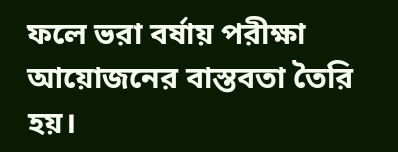ফলে ভরা বর্ষায় পরীক্ষা আয়োজনের বাস্তবতা তৈরি হয়।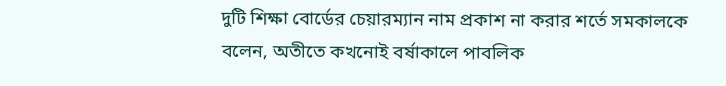দুটি শিক্ষা বোর্ডের চেয়ারম্যান নাম প্রকাশ না করার শর্তে সমকালকে বলেন, অতীতে কখনোই বর্ষাকালে পাবলিক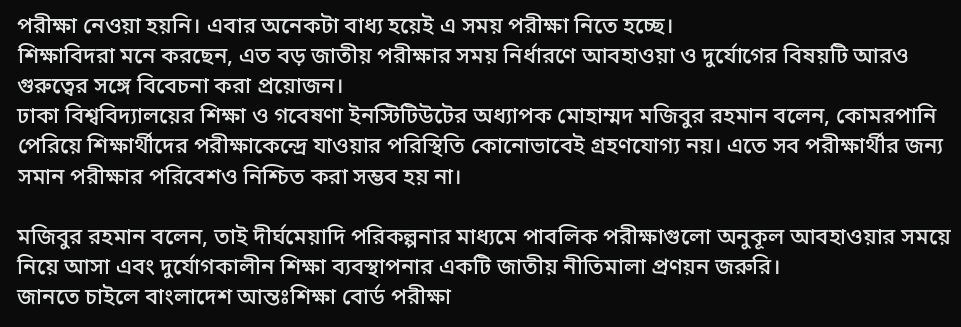পরীক্ষা নেওয়া হয়নি। এবার অনেকটা বাধ্য হয়েই এ সময় পরীক্ষা নিতে হচ্ছে।
শিক্ষাবিদরা মনে করছেন, এত বড় জাতীয় পরীক্ষার সময় নির্ধারণে আবহাওয়া ও দুর্যোগের বিষয়টি আরও গুরুত্বের সঙ্গে বিবেচনা করা প্রয়োজন।
ঢাকা বিশ্ববিদ্যালয়ের শিক্ষা ও গবেষণা ইনস্টিটিউটের অধ্যাপক মোহাম্মদ মজিবুর রহমান বলেন, কোমরপানি পেরিয়ে শিক্ষার্থীদের পরীক্ষাকেন্দ্রে যাওয়ার পরিস্থিতি কোনোভাবেই গ্রহণযোগ্য নয়। এতে সব পরীক্ষার্থীর জন্য সমান পরীক্ষার পরিবেশও নিশ্চিত করা সম্ভব হয় না।

মজিবুর রহমান বলেন, তাই দীর্ঘমেয়াদি পরিকল্পনার মাধ্যমে পাবলিক পরীক্ষাগুলো অনুকূল আবহাওয়ার সময়ে নিয়ে আসা এবং দুর্যোগকালীন শিক্ষা ব্যবস্থাপনার একটি জাতীয় নীতিমালা প্রণয়ন জরুরি।
জানতে চাইলে বাংলাদেশ আন্তঃশিক্ষা বোর্ড পরীক্ষা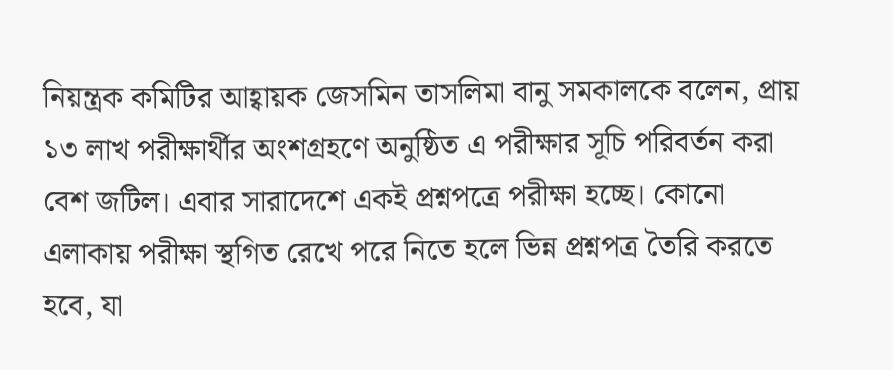নিয়ন্ত্রক কমিটির আহ্বায়ক জেসমিন তাসলিমা বানু সমকালকে বলেন, প্রায় ১৩ লাখ পরীক্ষার্থীর অংশগ্রহণে অনুষ্ঠিত এ পরীক্ষার সূচি পরিবর্তন করা বেশ জটিল। এবার সারাদেশে একই প্রশ্নপত্রে পরীক্ষা হচ্ছে। কোনো এলাকায় পরীক্ষা স্থগিত রেখে পরে নিতে হলে ভিন্ন প্রশ্নপত্র তৈরি করতে হবে, যা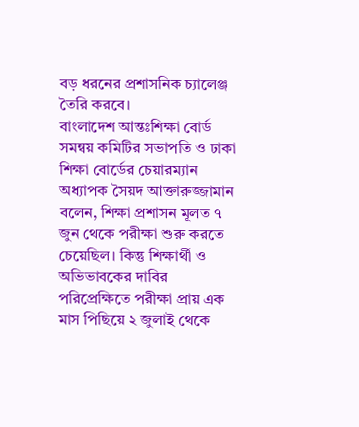বড় ধরনের প্রশাসনিক চ্যালেঞ্জ তৈরি করবে।
বাংলাদেশ আন্তঃশিক্ষা বোর্ড সমন্বয় কমিটির সভাপতি ও ঢাকা শিক্ষা বোর্ডের চেয়ারম্যান অধ্যাপক সৈয়দ আক্তারুজ্জামান বলেন, শিক্ষা প্রশাসন মূলত ৭ জুন থেকে পরীক্ষা শুরু করতে চেয়েছিল। কিন্তু শিক্ষার্থী ও অভিভাবকের দাবির পরিপ্রেক্ষিতে পরীক্ষা প্রায় এক মাস পিছিয়ে ২ জুলাই থেকে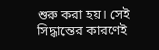শুরু করা হয়। সেই সিদ্ধান্তের কারণেই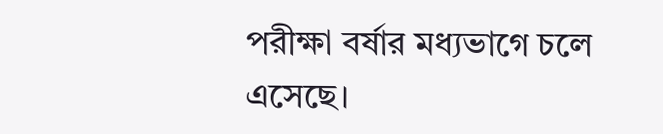পরীক্ষা বর্ষার মধ্যভাগে চলে এসেছে।